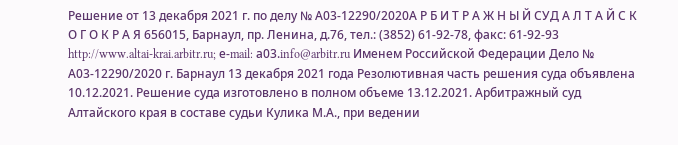Решение от 13 декабря 2021 г. по делу № А03-12290/2020А Р Б И Т Р А Ж Н Ы Й СУД А Л Т А Й С К О Г О К Р А Я 656015, Барнаул, пр. Ленина, д.76, тел.: (3852) 61-92-78, факс: 61-92-93 http://www.altai-krai.arbitr.ru; е-mail: а03.info@arbitr.ru Именем Российской Федерации Дело № А03-12290/2020 г. Барнаул 13 декабря 2021 года Резолютивная часть решения суда объявлена 10.12.2021. Решение суда изготовлено в полном объеме 13.12.2021. Арбитражный суд Алтайского края в составе судьи Кулика М.А., при ведении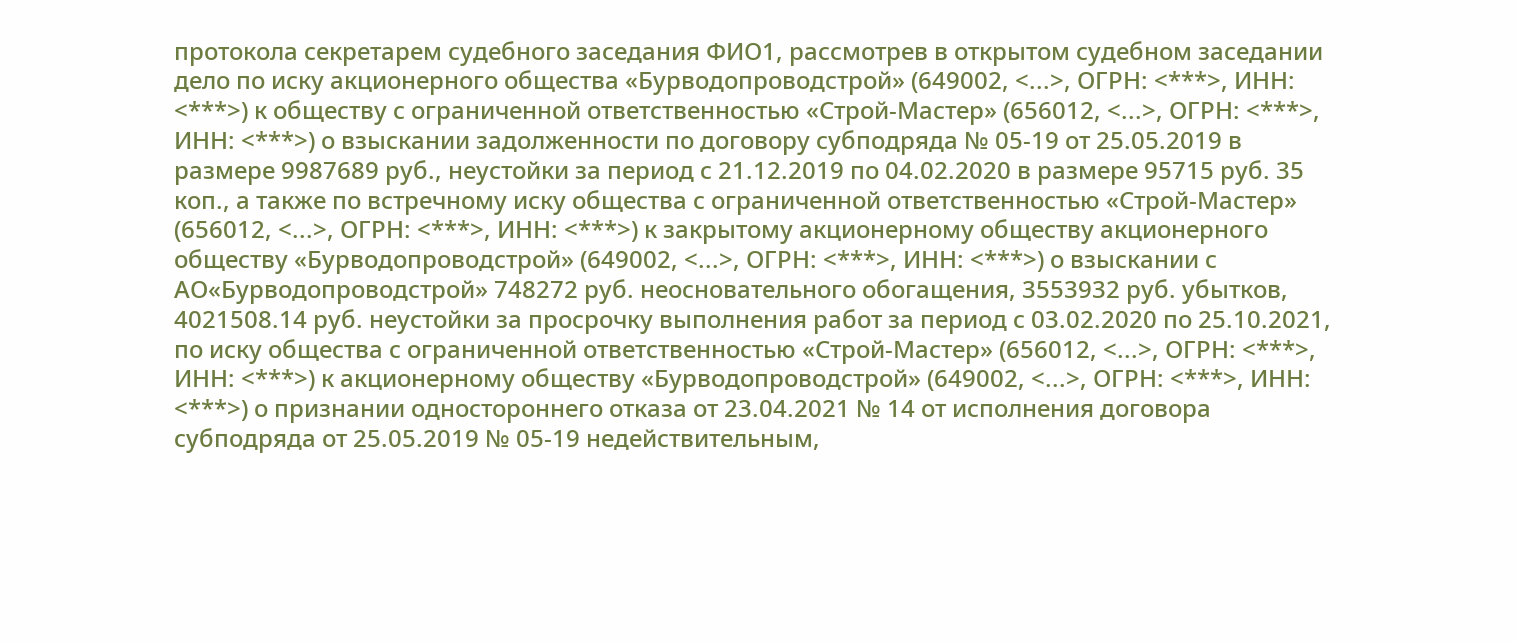протокола секретарем судебного заседания ФИО1, рассмотрев в открытом судебном заседании дело по иску акционерного общества «Бурводопроводстрой» (649002, <...>, ОГРН: <***>, ИНН: <***>) к обществу с ограниченной ответственностью «Строй-Мастер» (656012, <...>, ОГРН: <***>, ИНН: <***>) о взыскании задолженности по договору субподряда № 05-19 от 25.05.2019 в размере 9987689 руб., неустойки за период с 21.12.2019 по 04.02.2020 в размере 95715 руб. 35 коп., а также по встречному иску общества с ограниченной ответственностью «Строй-Мастер» (656012, <...>, ОГРН: <***>, ИНН: <***>) к закрытому акционерному обществу акционерного обществу «Бурводопроводстрой» (649002, <...>, ОГРН: <***>, ИНН: <***>) о взыскании с АО«Бурводопроводстрой» 748272 руб. неосновательного обогащения, 3553932 руб. убытков, 4021508.14 руб. неустойки за просрочку выполнения работ за период с 03.02.2020 по 25.10.2021, по иску общества с ограниченной ответственностью «Строй-Мастер» (656012, <...>, ОГРН: <***>, ИНН: <***>) к акционерному обществу «Бурводопроводстрой» (649002, <...>, ОГРН: <***>, ИНН: <***>) о признании одностороннего отказа от 23.04.2021 № 14 от исполнения договора субподряда от 25.05.2019 № 05-19 недействительным,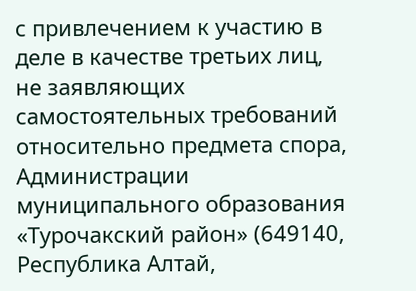с привлечением к участию в деле в качестве третьих лиц, не заявляющих самостоятельных требований относительно предмета спора, Администрации муниципального образования «Турочакский район» (649140, Республика Алтай,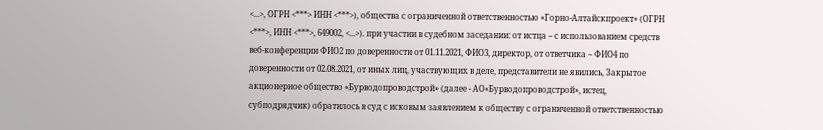<...>, ОГРН <***> ИНН <***>), общества с ограниченной ответственностью «Горно-Алтайскпроект» (ОГРН <***>, ИНН <***>, 649002, <...>). при участии в судебном заседании: от истца – с использованием средств веб-конференции ФИО2 по доверенности от 01.11.2021, ФИО3, директор, от ответчика – ФИО4 по доверенности от 02.08.2021, от иных лиц, участвующих в деле, представители не явились, Закрытое акционерное общество «Бурводопроводстрой» (далее - АО«Бурводопроводстрой», истец, субподрядчик) обратилось в суд с исковым заявлением к обществу с ограниченной ответственностью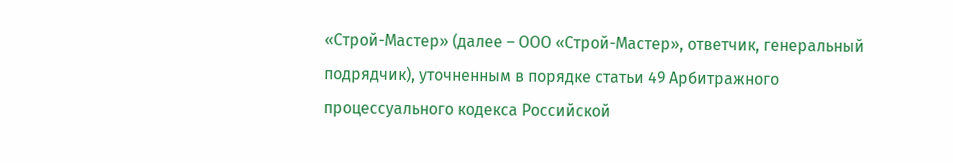«Строй-Мастер» (далее – ООО «Строй-Мастер», ответчик, генеральный подрядчик), уточненным в порядке статьи 49 Арбитражного процессуального кодекса Российской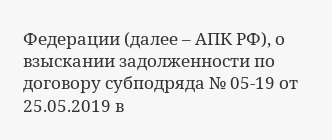Федерации (далее – АПК РФ), о взыскании задолженности по договору субподряда № 05-19 от 25.05.2019 в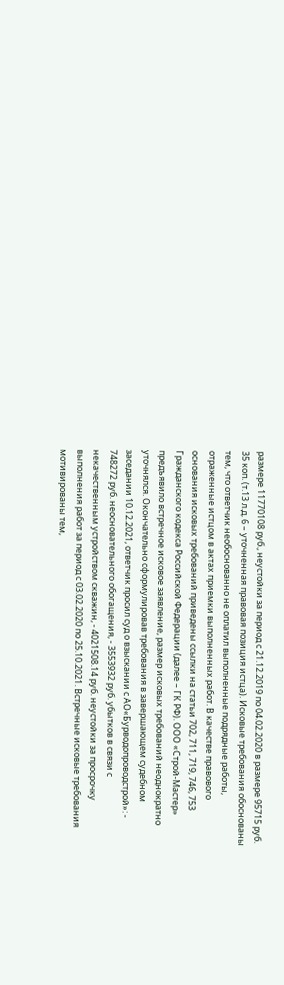размере 11770108 руб., неустойки за период с 21.12.2019 по 04.02.2020 в размере 95715 руб. 35 коп. (т.13 л.д. 6 – уточненная правовая позиция истца). Исковые требования обоснованы тем, что ответчик необоснованно не оплатил выполненные подрядные работы, отраженные истцом в актах приемки выполненных работ. В качестве правового основания исковых требований приведены ссылки на статьи 702, 711, 719, 746, 753 Гражданского кодекса Российской Федерации (далее – ГК РФ). ООО «Строй-Мастер» предъявило встречное исковое заявление, размер исковых требований неоднократно уточнялся. Окончательно сформулировав требования в завершающем судебном заседании 10.12.2021, ответчик просил суд о взыскании с АО«Бурводопроводстрой»: - 748272 руб. неосновательного обогащения, - 3553932 руб. убытков в связи с некачественным устройством скважин, - 4021508.14 руб. неустойки за просрочку выполнения работ за период с 03.02.2020 по 25.10.2021. Встречные исковые требования мотивированы тем,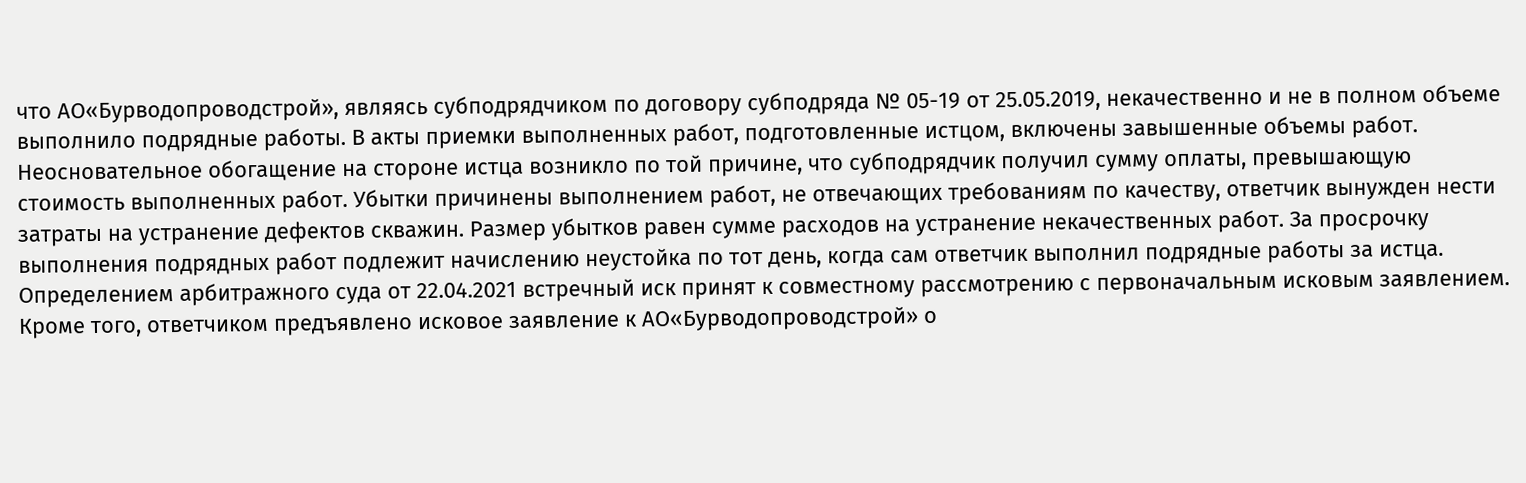что АО«Бурводопроводстрой», являясь субподрядчиком по договору субподряда № 05-19 от 25.05.2019, некачественно и не в полном объеме выполнило подрядные работы. В акты приемки выполненных работ, подготовленные истцом, включены завышенные объемы работ. Неосновательное обогащение на стороне истца возникло по той причине, что субподрядчик получил сумму оплаты, превышающую стоимость выполненных работ. Убытки причинены выполнением работ, не отвечающих требованиям по качеству, ответчик вынужден нести затраты на устранение дефектов скважин. Размер убытков равен сумме расходов на устранение некачественных работ. За просрочку выполнения подрядных работ подлежит начислению неустойка по тот день, когда сам ответчик выполнил подрядные работы за истца. Определением арбитражного суда от 22.04.2021 встречный иск принят к совместному рассмотрению с первоначальным исковым заявлением. Кроме того, ответчиком предъявлено исковое заявление к АО«Бурводопроводстрой» о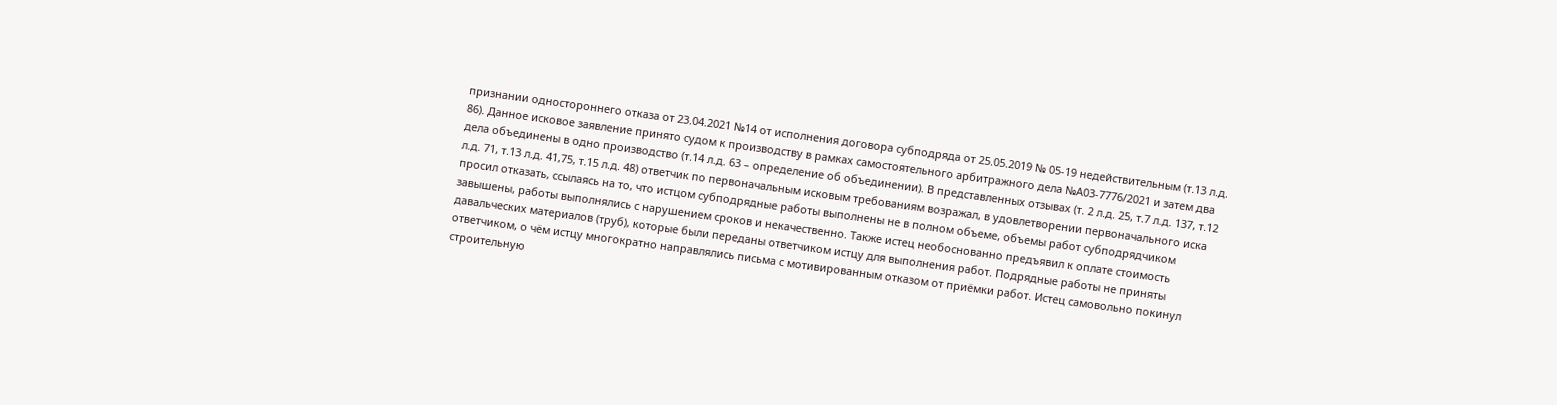признании одностороннего отказа от 23.04.2021 №14 от исполнения договора субподряда от 25.05.2019 № 05-19 недействительным (т.13 л.д. 86). Данное исковое заявление принято судом к производству в рамках самостоятельного арбитражного дела №А03-7776/2021 и затем два дела объединены в одно производство (т.14 л.д. 63 – определение об объединении). В представленных отзывах (т. 2 л.д. 25, т.7 л.д. 137, т.12 л.д. 71, т.13 л.д. 41,75, т.15 л.д. 48) ответчик по первоначальным исковым требованиям возражал, в удовлетворении первоначального иска просил отказать, ссылаясь на то, что истцом субподрядные работы выполнены не в полном объеме, объемы работ субподрядчиком завышены, работы выполнялись с нарушением сроков и некачественно. Также истец необоснованно предъявил к оплате стоимость давальческих материалов (труб), которые были переданы ответчиком истцу для выполнения работ. Подрядные работы не приняты ответчиком, о чём истцу многократно направлялись письма с мотивированным отказом от приёмки работ. Истец самовольно покинул строительную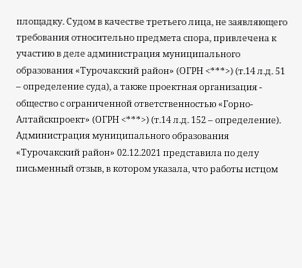площадку. Судом в качестве третьего лица, не заявляющего требования относительно предмета спора, привлечена к участию в деле администрация муниципального образования «Турочакский район» (ОГРН <***>) (т.14 л.д. 51 – определение суда), а также проектная организация - общество с ограниченной ответственностью «Горно-Алтайскпроект» (ОГРН <***>) (т.14 л.д. 152 – определение). Администрация муниципального образования «Турочакский район» 02.12.2021 представила по делу письменный отзыв, в котором указала, что работы истцом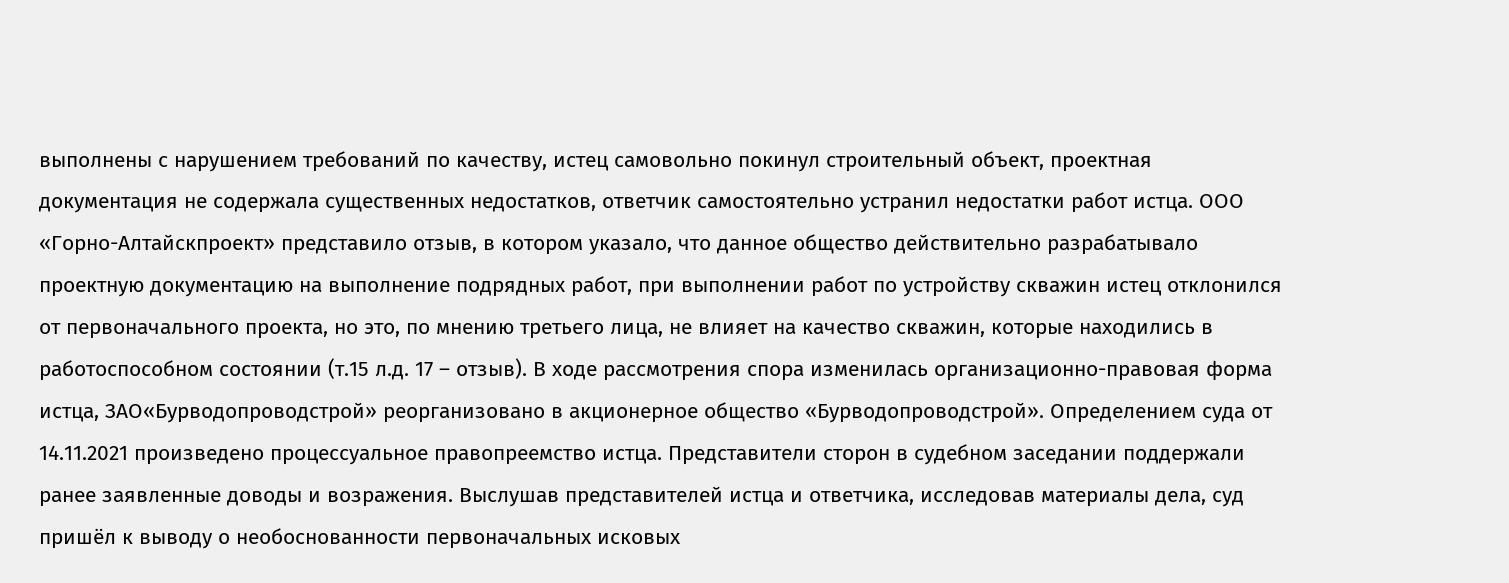выполнены с нарушением требований по качеству, истец самовольно покинул строительный объект, проектная документация не содержала существенных недостатков, ответчик самостоятельно устранил недостатки работ истца. ООО «Горно-Алтайскпроект» представило отзыв, в котором указало, что данное общество действительно разрабатывало проектную документацию на выполнение подрядных работ, при выполнении работ по устройству скважин истец отклонился от первоначального проекта, но это, по мнению третьего лица, не влияет на качество скважин, которые находились в работоспособном состоянии (т.15 л.д. 17 – отзыв). В ходе рассмотрения спора изменилась организационно-правовая форма истца, ЗАО«Бурводопроводстрой» реорганизовано в акционерное общество «Бурводопроводстрой». Определением суда от 14.11.2021 произведено процессуальное правопреемство истца. Представители сторон в судебном заседании поддержали ранее заявленные доводы и возражения. Выслушав представителей истца и ответчика, исследовав материалы дела, суд пришёл к выводу о необоснованности первоначальных исковых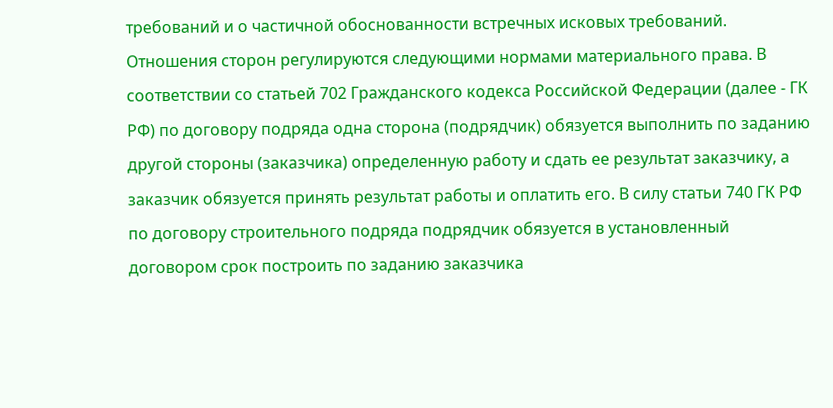требований и о частичной обоснованности встречных исковых требований. Отношения сторон регулируются следующими нормами материального права. В соответствии со статьей 702 Гражданского кодекса Российской Федерации (далее - ГК РФ) по договору подряда одна сторона (подрядчик) обязуется выполнить по заданию другой стороны (заказчика) определенную работу и сдать ее результат заказчику, а заказчик обязуется принять результат работы и оплатить его. В силу статьи 740 ГК РФ по договору строительного подряда подрядчик обязуется в установленный договором срок построить по заданию заказчика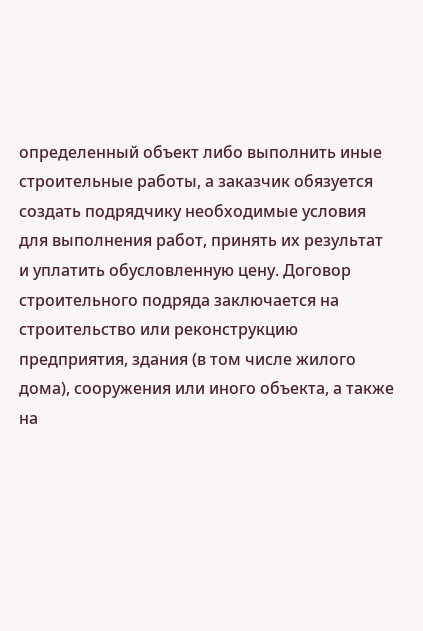определенный объект либо выполнить иные строительные работы, а заказчик обязуется создать подрядчику необходимые условия для выполнения работ, принять их результат и уплатить обусловленную цену. Договор строительного подряда заключается на строительство или реконструкцию предприятия, здания (в том числе жилого дома), сооружения или иного объекта, а также на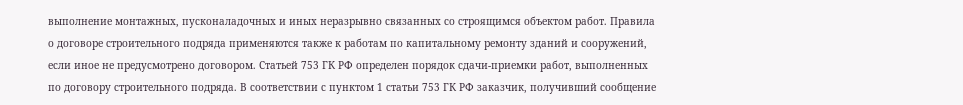выполнение монтажных, пусконаладочных и иных неразрывно связанных со строящимся объектом работ. Правила о договоре строительного подряда применяются также к работам по капитальному ремонту зданий и сооружений, если иное не предусмотрено договором. Статьей 753 ГК РФ определен порядок сдачи-приемки работ, выполненных по договору строительного подряда. В соответствии с пунктом 1 статьи 753 ГК РФ заказчик, получивший сообщение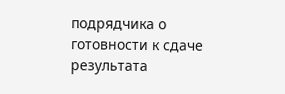подрядчика о готовности к сдаче результата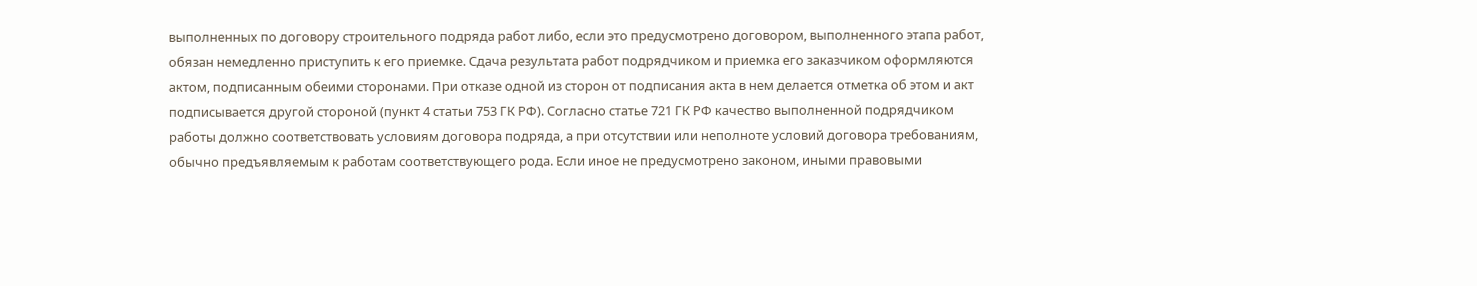выполненных по договору строительного подряда работ либо, если это предусмотрено договором, выполненного этапа работ, обязан немедленно приступить к его приемке. Сдача результата работ подрядчиком и приемка его заказчиком оформляются актом, подписанным обеими сторонами. При отказе одной из сторон от подписания акта в нем делается отметка об этом и акт подписывается другой стороной (пункт 4 статьи 753 ГК РФ). Согласно статье 721 ГК РФ качество выполненной подрядчиком работы должно соответствовать условиям договора подряда, а при отсутствии или неполноте условий договора требованиям, обычно предъявляемым к работам соответствующего рода. Если иное не предусмотрено законом, иными правовыми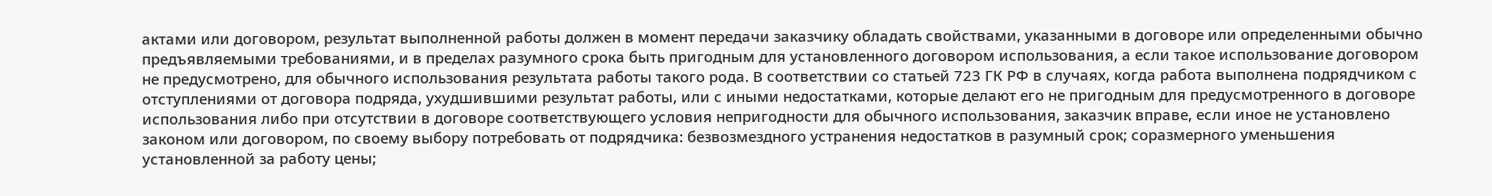актами или договором, результат выполненной работы должен в момент передачи заказчику обладать свойствами, указанными в договоре или определенными обычно предъявляемыми требованиями, и в пределах разумного срока быть пригодным для установленного договором использования, а если такое использование договором не предусмотрено, для обычного использования результата работы такого рода. В соответствии со статьей 723 ГК РФ в случаях, когда работа выполнена подрядчиком с отступлениями от договора подряда, ухудшившими результат работы, или с иными недостатками, которые делают его не пригодным для предусмотренного в договоре использования либо при отсутствии в договоре соответствующего условия непригодности для обычного использования, заказчик вправе, если иное не установлено законом или договором, по своему выбору потребовать от подрядчика: безвозмездного устранения недостатков в разумный срок; соразмерного уменьшения установленной за работу цены;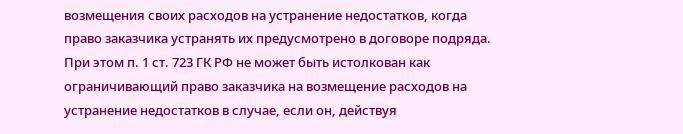возмещения своих расходов на устранение недостатков, когда право заказчика устранять их предусмотрено в договоре подряда. При этом п. 1 ст. 723 ГК РФ не может быть истолкован как ограничивающий право заказчика на возмещение расходов на устранение недостатков в случае, если он, действуя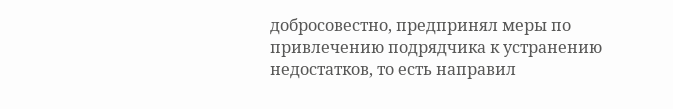добросовестно, предпринял меры по привлечению подрядчика к устранению недостатков, то есть направил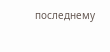последнему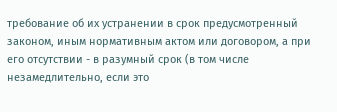требование об их устранении в срок предусмотренный законом, иным нормативным актом или договором, а при его отсутствии - в разумный срок (в том числе незамедлительно, если это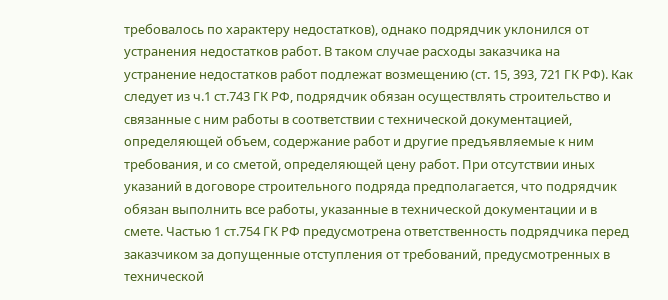требовалось по характеру недостатков), однако подрядчик уклонился от устранения недостатков работ. В таком случае расходы заказчика на устранение недостатков работ подлежат возмещению (ст. 15, 393, 721 ГК РФ). Как следует из ч.1 ст.743 ГК РФ, подрядчик обязан осуществлять строительство и связанные с ним работы в соответствии с технической документацией, определяющей объем, содержание работ и другие предъявляемые к ним требования, и со сметой, определяющей цену работ. При отсутствии иных указаний в договоре строительного подряда предполагается, что подрядчик обязан выполнить все работы, указанные в технической документации и в смете. Частью 1 ст.754 ГК РФ предусмотрена ответственность подрядчика перед заказчиком за допущенные отступления от требований, предусмотренных в технической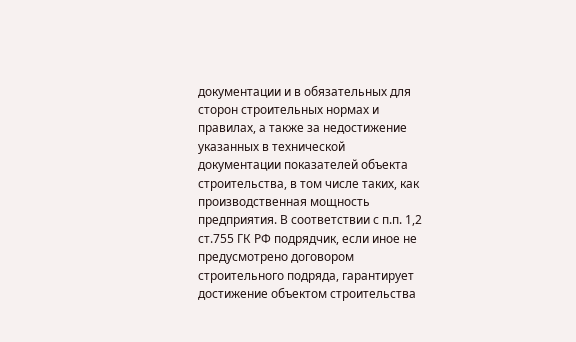документации и в обязательных для сторон строительных нормах и правилах, а также за недостижение указанных в технической документации показателей объекта строительства, в том числе таких, как производственная мощность предприятия. В соответствии с п.п. 1,2 ст.755 ГК РФ подрядчик, если иное не предусмотрено договором строительного подряда, гарантирует достижение объектом строительства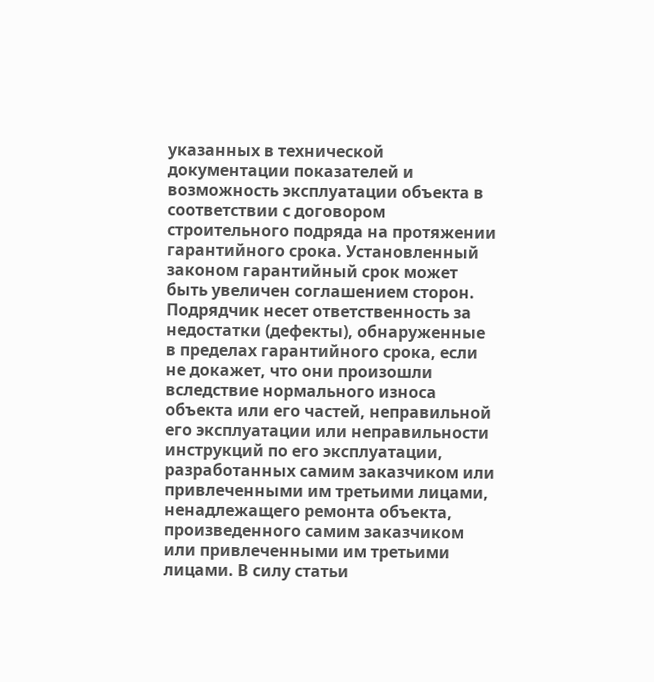указанных в технической документации показателей и возможность эксплуатации объекта в соответствии с договором строительного подряда на протяжении гарантийного срока. Установленный законом гарантийный срок может быть увеличен соглашением сторон. Подрядчик несет ответственность за недостатки (дефекты), обнаруженные в пределах гарантийного срока, если не докажет, что они произошли вследствие нормального износа объекта или его частей, неправильной его эксплуатации или неправильности инструкций по его эксплуатации, разработанных самим заказчиком или привлеченными им третьими лицами, ненадлежащего ремонта объекта, произведенного самим заказчиком или привлеченными им третьими лицами. В силу статьи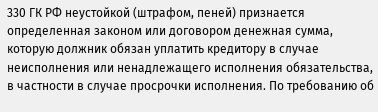330 ГК РФ неустойкой (штрафом, пеней) признается определенная законом или договором денежная сумма, которую должник обязан уплатить кредитору в случае неисполнения или ненадлежащего исполнения обязательства, в частности в случае просрочки исполнения. По требованию об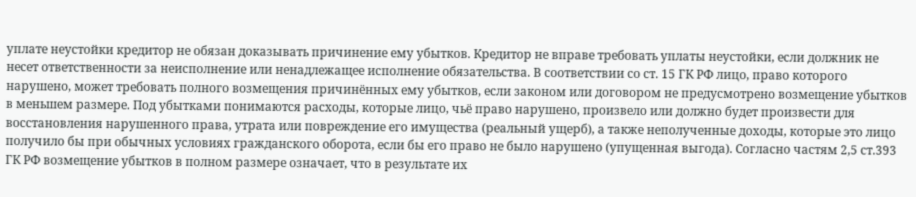уплате неустойки кредитор не обязан доказывать причинение ему убытков. Кредитор не вправе требовать уплаты неустойки, если должник не несет ответственности за неисполнение или ненадлежащее исполнение обязательства. В соответствии со ст. 15 ГК РФ лицо, право которого нарушено, может требовать полного возмещения причинённых ему убытков, если законом или договором не предусмотрено возмещение убытков в меньшем размере. Под убытками понимаются расходы, которые лицо, чьё право нарушено, произвело или должно будет произвести для восстановления нарушенного права, утрата или повреждение его имущества (реальный ущерб), а также неполученные доходы, которые это лицо получило бы при обычных условиях гражданского оборота, если бы его право не было нарушено (упущенная выгода). Согласно частям 2,5 ст.393 ГК РФ возмещение убытков в полном размере означает, что в результате их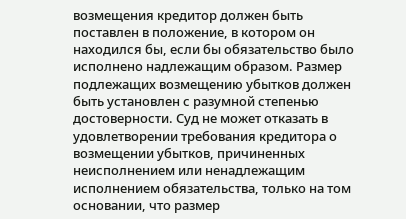возмещения кредитор должен быть поставлен в положение, в котором он находился бы, если бы обязательство было исполнено надлежащим образом. Размер подлежащих возмещению убытков должен быть установлен с разумной степенью достоверности. Суд не может отказать в удовлетворении требования кредитора о возмещении убытков, причиненных неисполнением или ненадлежащим исполнением обязательства, только на том основании, что размер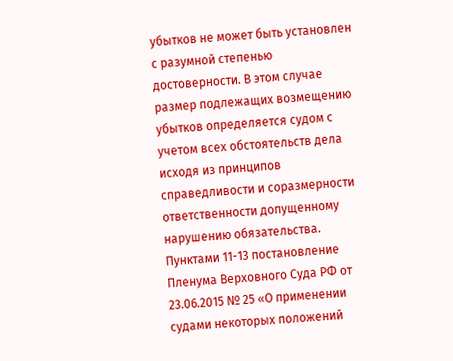убытков не может быть установлен с разумной степенью достоверности. В этом случае размер подлежащих возмещению убытков определяется судом с учетом всех обстоятельств дела исходя из принципов справедливости и соразмерности ответственности допущенному нарушению обязательства. Пунктами 11-13 постановление Пленума Верховного Суда РФ от 23.06.2015 № 25 «О применении судами некоторых положений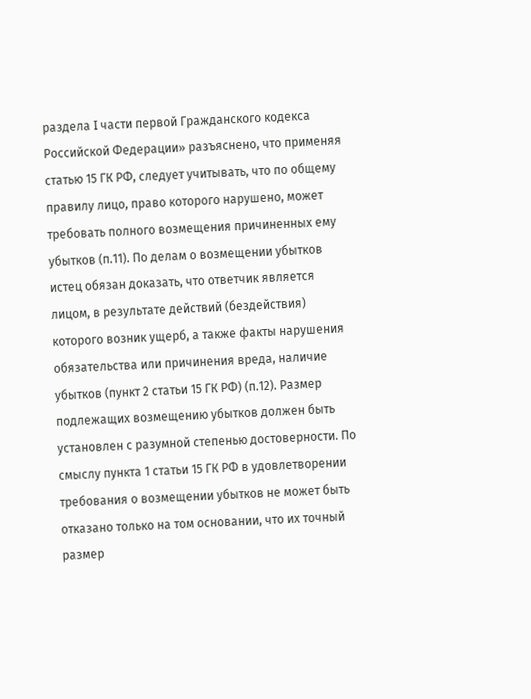раздела I части первой Гражданского кодекса Российской Федерации» разъяснено, что применяя статью 15 ГК РФ, следует учитывать, что по общему правилу лицо, право которого нарушено, может требовать полного возмещения причиненных ему убытков (п.11). По делам о возмещении убытков истец обязан доказать, что ответчик является лицом, в результате действий (бездействия) которого возник ущерб, а также факты нарушения обязательства или причинения вреда, наличие убытков (пункт 2 статьи 15 ГК РФ) (п.12). Размер подлежащих возмещению убытков должен быть установлен с разумной степенью достоверности. По смыслу пункта 1 статьи 15 ГК РФ в удовлетворении требования о возмещении убытков не может быть отказано только на том основании, что их точный размер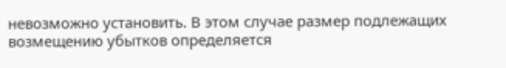невозможно установить. В этом случае размер подлежащих возмещению убытков определяется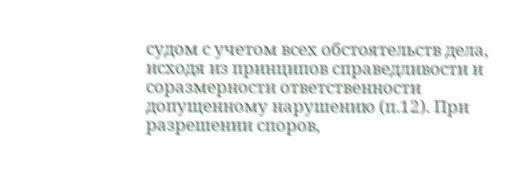судом с учетом всех обстоятельств дела, исходя из принципов справедливости и соразмерности ответственности допущенному нарушению (п.12). При разрешении споров,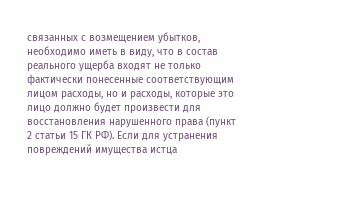связанных с возмещением убытков, необходимо иметь в виду, что в состав реального ущерба входят не только фактически понесенные соответствующим лицом расходы, но и расходы, которые это лицо должно будет произвести для восстановления нарушенного права (пункт 2 статьи 15 ГК РФ). Если для устранения повреждений имущества истца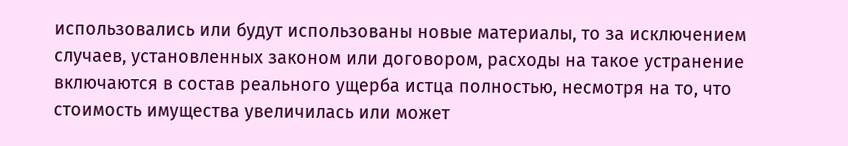использовались или будут использованы новые материалы, то за исключением случаев, установленных законом или договором, расходы на такое устранение включаются в состав реального ущерба истца полностью, несмотря на то, что стоимость имущества увеличилась или может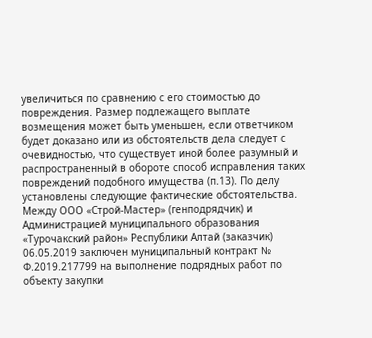увеличиться по сравнению с его стоимостью до повреждения. Размер подлежащего выплате возмещения может быть уменьшен, если ответчиком будет доказано или из обстоятельств дела следует с очевидностью, что существует иной более разумный и распространенный в обороте способ исправления таких повреждений подобного имущества (п.13). По делу установлены следующие фактические обстоятельства. Между ООО «Строй-Мастер» (генподрядчик) и Администрацией муниципального образования «Турочакский район» Республики Алтай (заказчик) 06.05.2019 заключен муниципальный контракт № Ф.2019.217799 на выполнение подрядных работ по объекту закупки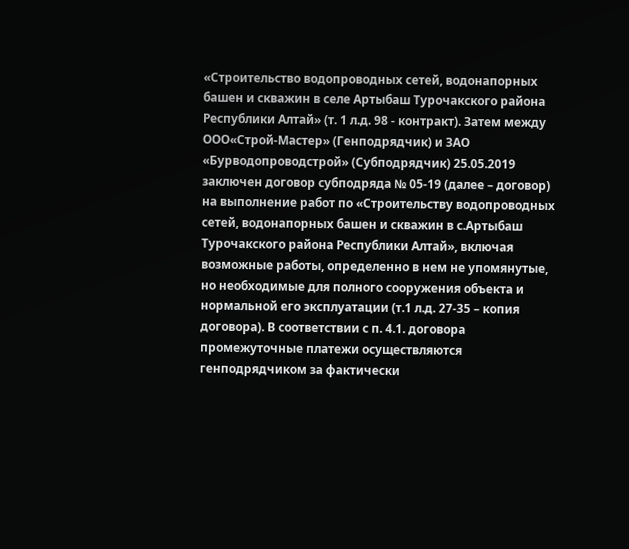«Строительство водопроводных сетей, водонапорных башен и скважин в селе Артыбаш Турочакского района Республики Алтай» (т. 1 л.д. 98 - контракт). Затем между ООО«Строй-Мастер» (Генподрядчик) и ЗАО «Бурводопроводстрой» (Субподрядчик) 25.05.2019 заключен договор субподряда № 05-19 (далее – договор) на выполнение работ по «Строительству водопроводных сетей, водонапорных башен и скважин в с.Артыбаш Турочакского района Республики Алтай», включая возможные работы, определенно в нем не упомянутые, но необходимые для полного сооружения объекта и нормальной его эксплуатации (т.1 л.д. 27-35 – копия договора). В соответствии с п. 4.1. договора промежуточные платежи осуществляются генподрядчиком за фактически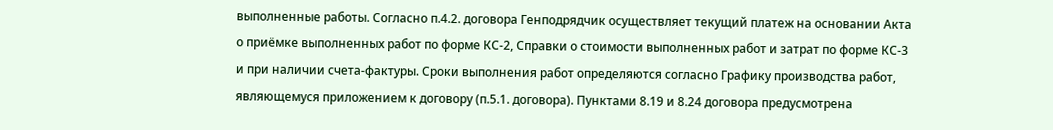выполненные работы. Согласно п.4.2. договора Генподрядчик осуществляет текущий платеж на основании Акта о приёмке выполненных работ по форме КС-2, Справки о стоимости выполненных работ и затрат по форме КС-3 и при наличии счета-фактуры. Сроки выполнения работ определяются согласно Графику производства работ, являющемуся приложением к договору (п.5.1. договора). Пунктами 8.19 и 8.24 договора предусмотрена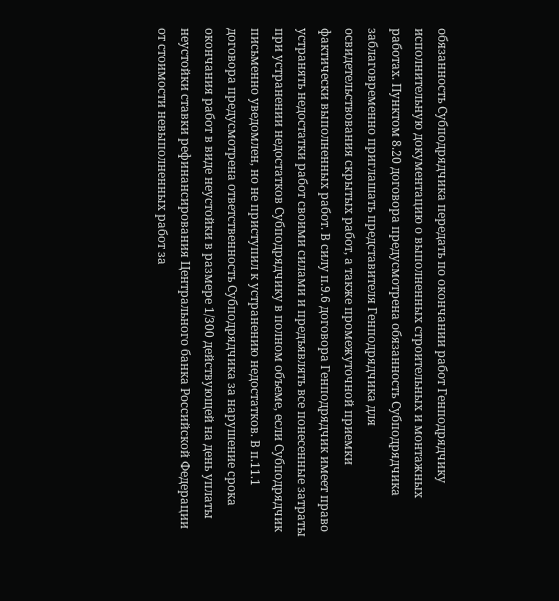обязанность Субподрядчика передать по окончании работ Генподрядчику исполнительную документацию о выполненных строительных и монтажных работах. Пунктом 8.20 договора предусмотрена обязанность Субподрядчика заблаговременно приглашать представителя Генподрядчика для освидетельствования скрытых работ, а также промежуточной приемки фактически выполненных работ. В силу п.9.6 договора Генподрядчик имеет право устранять недостатки работ своими силами и предъявлять все понесенные затраты при устранении недостатков Субподрядчику в полном объеме, если Субподрядчик письменно уведомлен, но не приступил к устранению недостатков. В п.11.1 договора предусмотрена ответственность Субподрядчика за нарушение срока окончания работ в виде неустойки в размере 1/300 действующей на день уплаты неустойки ставки рефинансирования Центрального банка Российской Федерации от стоимости невыполненных работ за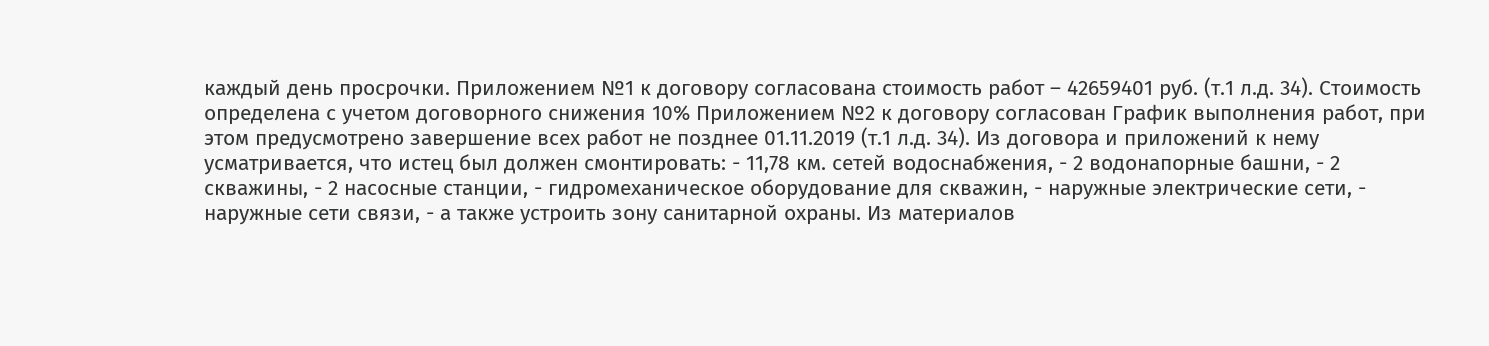каждый день просрочки. Приложением №1 к договору согласована стоимость работ – 42659401 руб. (т.1 л.д. 34). Стоимость определена с учетом договорного снижения 10% Приложением №2 к договору согласован График выполнения работ, при этом предусмотрено завершение всех работ не позднее 01.11.2019 (т.1 л.д. 34). Из договора и приложений к нему усматривается, что истец был должен смонтировать: - 11,78 км. сетей водоснабжения, - 2 водонапорные башни, - 2 скважины, - 2 насосные станции, - гидромеханическое оборудование для скважин, - наружные электрические сети, - наружные сети связи, - а также устроить зону санитарной охраны. Из материалов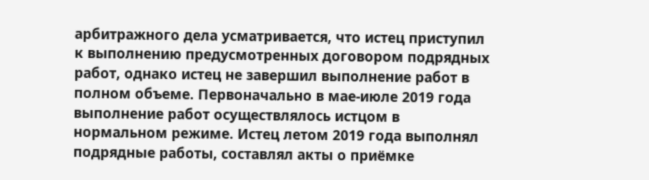арбитражного дела усматривается, что истец приступил к выполнению предусмотренных договором подрядных работ, однако истец не завершил выполнение работ в полном объеме. Первоначально в мае-июле 2019 года выполнение работ осуществлялось истцом в нормальном режиме. Истец летом 2019 года выполнял подрядные работы, составлял акты о приёмке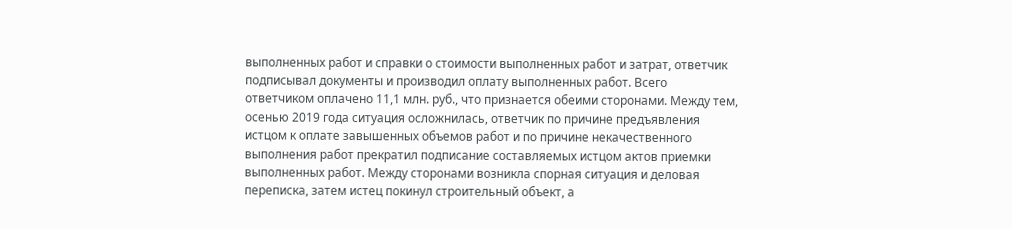выполненных работ и справки о стоимости выполненных работ и затрат, ответчик подписывал документы и производил оплату выполненных работ. Всего ответчиком оплачено 11,1 млн. руб., что признается обеими сторонами. Между тем, осенью 2019 года ситуация осложнилась, ответчик по причине предъявления истцом к оплате завышенных объемов работ и по причине некачественного выполнения работ прекратил подписание составляемых истцом актов приемки выполненных работ. Между сторонами возникла спорная ситуация и деловая переписка, затем истец покинул строительный объект, а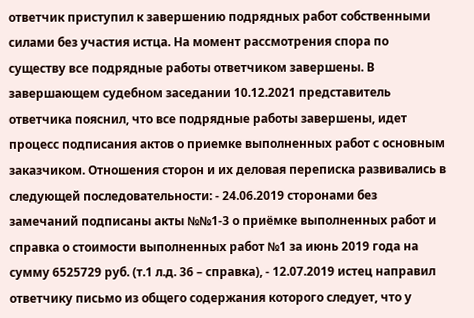ответчик приступил к завершению подрядных работ собственными силами без участия истца. На момент рассмотрения спора по существу все подрядные работы ответчиком завершены. В завершающем судебном заседании 10.12.2021 представитель ответчика пояснил, что все подрядные работы завершены, идет процесс подписания актов о приемке выполненных работ с основным заказчиком. Отношения сторон и их деловая переписка развивались в следующей последовательности: - 24.06.2019 сторонами без замечаний подписаны акты №№1-3 о приёмке выполненных работ и справка о стоимости выполненных работ №1 за июнь 2019 года на сумму 6525729 руб. (т.1 л.д. 36 – справка), - 12.07.2019 истец направил ответчику письмо из общего содержания которого следует, что у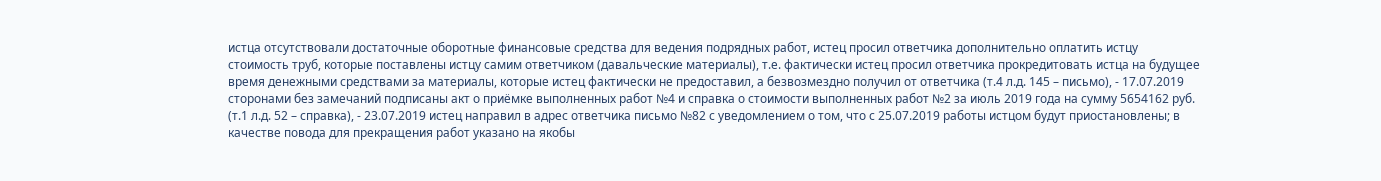истца отсутствовали достаточные оборотные финансовые средства для ведения подрядных работ, истец просил ответчика дополнительно оплатить истцу стоимость труб, которые поставлены истцу самим ответчиком (давальческие материалы), т.е. фактически истец просил ответчика прокредитовать истца на будущее время денежными средствами за материалы, которые истец фактически не предоставил, а безвозмездно получил от ответчика (т.4 л.д. 145 – письмо), - 17.07.2019 сторонами без замечаний подписаны акт о приёмке выполненных работ №4 и справка о стоимости выполненных работ №2 за июль 2019 года на сумму 5654162 руб. (т.1 л.д. 52 – справка), - 23.07.2019 истец направил в адрес ответчика письмо №82 с уведомлением о том, что с 25.07.2019 работы истцом будут приостановлены; в качестве повода для прекращения работ указано на якобы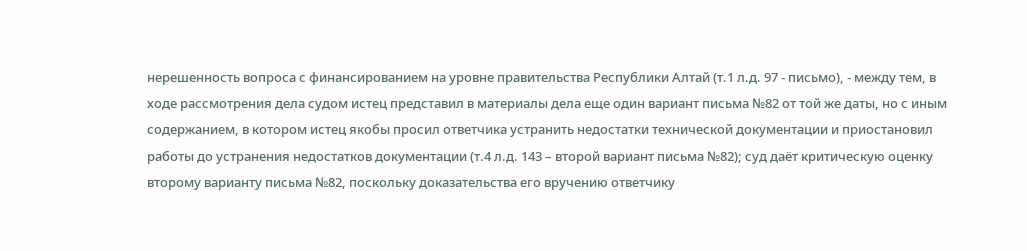нерешенность вопроса с финансированием на уровне правительства Республики Алтай (т.1 л.д. 97 - письмо), - между тем, в ходе рассмотрения дела судом истец представил в материалы дела еще один вариант письма №82 от той же даты, но с иным содержанием, в котором истец якобы просил ответчика устранить недостатки технической документации и приостановил работы до устранения недостатков документации (т.4 л.д. 143 – второй вариант письма №82); суд даёт критическую оценку второму варианту письма №82, поскольку доказательства его вручению ответчику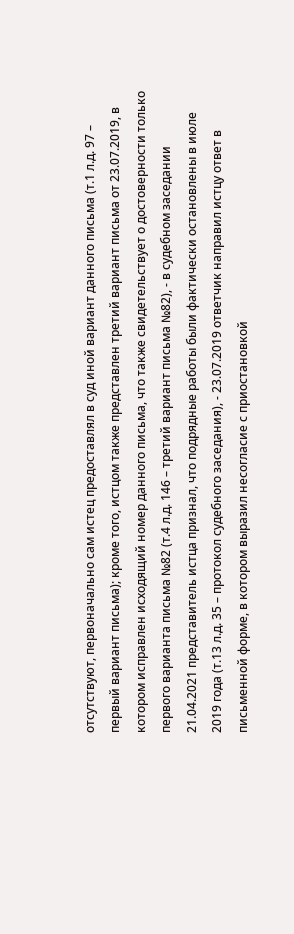отсутствуют, первоначально сам истец предоставлял в суд иной вариант данного письма (т.1 л.д. 97 – первый вариант письма); кроме того, истцом также представлен третий вариант письма от 23.07.2019, в котором исправлен исходящий номер данного письма, что также свидетельствует о достоверности только первого варианта письма №82 (т.4 л.д. 146 – третий вариант письма №82), - в судебном заседании 21.04.2021 представитель истца признал, что подрядные работы были фактически остановлены в июле 2019 года (т.13 л.д. 35 – протокол судебного заседания), - 23.07.2019 ответчик направил истцу ответ в письменной форме, в котором выразил несогласие с приостановкой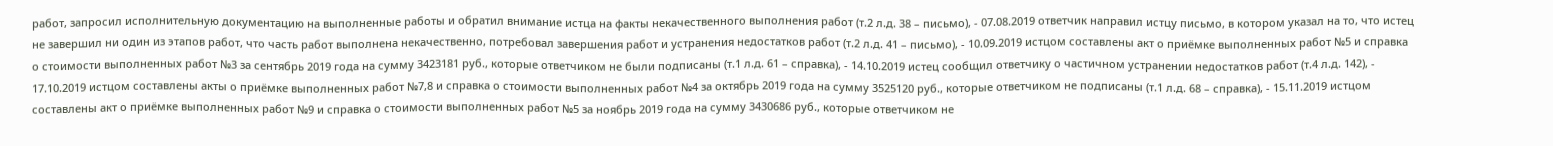работ, запросил исполнительную документацию на выполненные работы и обратил внимание истца на факты некачественного выполнения работ (т.2 л.д. 38 – письмо), - 07.08.2019 ответчик направил истцу письмо, в котором указал на то, что истец не завершил ни один из этапов работ, что часть работ выполнена некачественно, потребовал завершения работ и устранения недостатков работ (т.2 л.д. 41 – письмо), - 10.09.2019 истцом составлены акт о приёмке выполненных работ №5 и справка о стоимости выполненных работ №3 за сентябрь 2019 года на сумму 3423181 руб., которые ответчиком не были подписаны (т.1 л.д. 61 – справка), - 14.10.2019 истец сообщил ответчику о частичном устранении недостатков работ (т.4 л.д. 142), - 17.10.2019 истцом составлены акты о приёмке выполненных работ №7,8 и справка о стоимости выполненных работ №4 за октябрь 2019 года на сумму 3525120 руб., которые ответчиком не подписаны (т.1 л.д. 68 – справка), - 15.11.2019 истцом составлены акт о приёмке выполненных работ №9 и справка о стоимости выполненных работ №5 за ноябрь 2019 года на сумму 3430686 руб., которые ответчиком не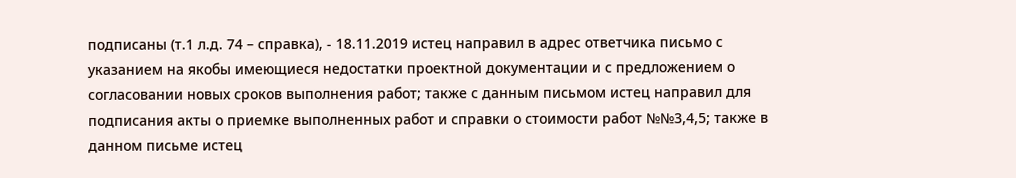подписаны (т.1 л.д. 74 – справка), - 18.11.2019 истец направил в адрес ответчика письмо с указанием на якобы имеющиеся недостатки проектной документации и с предложением о согласовании новых сроков выполнения работ; также с данным письмом истец направил для подписания акты о приемке выполненных работ и справки о стоимости работ №№3,4,5; также в данном письме истец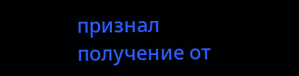признал получение от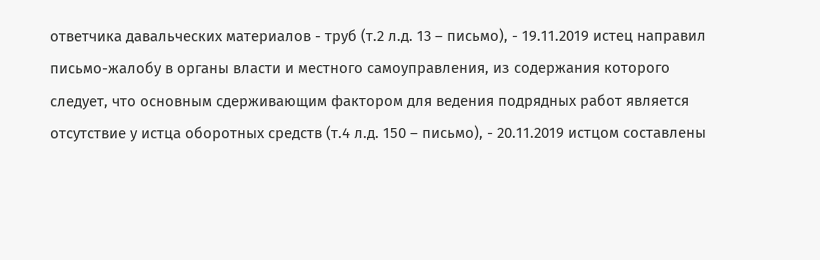ответчика давальческих материалов - труб (т.2 л.д. 13 – письмо), - 19.11.2019 истец направил письмо-жалобу в органы власти и местного самоуправления, из содержания которого следует, что основным сдерживающим фактором для ведения подрядных работ является отсутствие у истца оборотных средств (т.4 л.д. 150 – письмо), - 20.11.2019 истцом составлены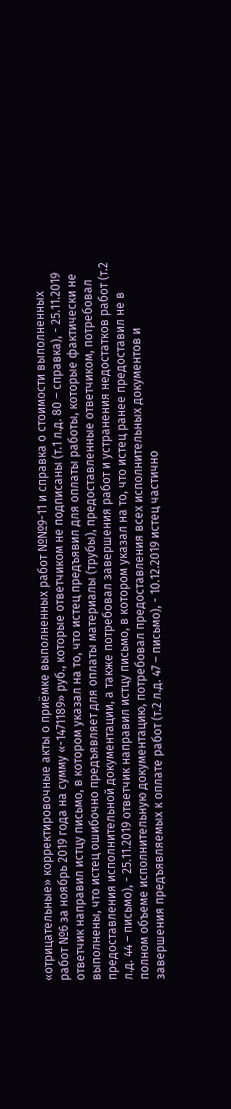«отрицательные» корректировочные акты о приёмке выполненных работ №№9-11 и справка о стоимости выполненных работ №6 за ноябрь 2019 года на сумму «-1471189» руб., которые ответчиком не подписаны (т.1 л.д. 80 – справка), - 25.11.2019 ответчик направил истцу письмо, в котором указал на то, что истец предъявил для оплаты работы, которые фактически не выполнены, что истец ошибочно предъявляет для оплаты материалы (трубы), предоставленные ответчиком, потребовал предоставления исполнительной документации, а также потребовал завершения работ и устранения недостатков работ (т.2 л.д. 44 – письмо), - 25.11.2019 ответчик направил истцу письмо, в котором указал на то, что истец ранее предоставил не в полном объеме исполнительную документацию, потребовал предоставления всех исполнительных документов и завершения предъявляемых к оплате работ (т.2 л.д. 47 – письмо), - 10.12.2019 истец частично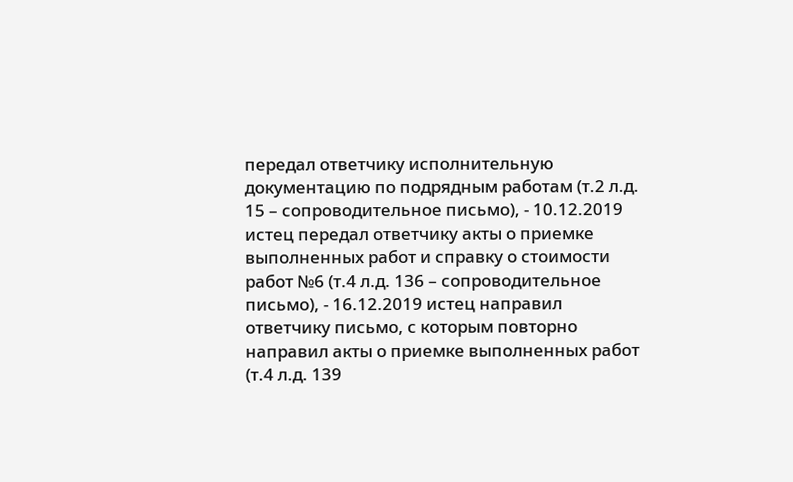передал ответчику исполнительную документацию по подрядным работам (т.2 л.д. 15 – сопроводительное письмо), - 10.12.2019 истец передал ответчику акты о приемке выполненных работ и справку о стоимости работ №6 (т.4 л.д. 136 – сопроводительное письмо), - 16.12.2019 истец направил ответчику письмо, с которым повторно направил акты о приемке выполненных работ (т.4 л.д. 139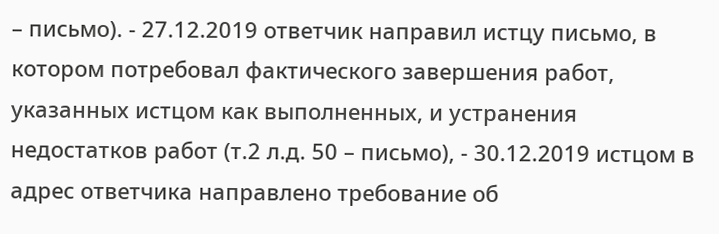– письмо). - 27.12.2019 ответчик направил истцу письмо, в котором потребовал фактического завершения работ, указанных истцом как выполненных, и устранения недостатков работ (т.2 л.д. 50 – письмо), - 30.12.2019 истцом в адрес ответчика направлено требование об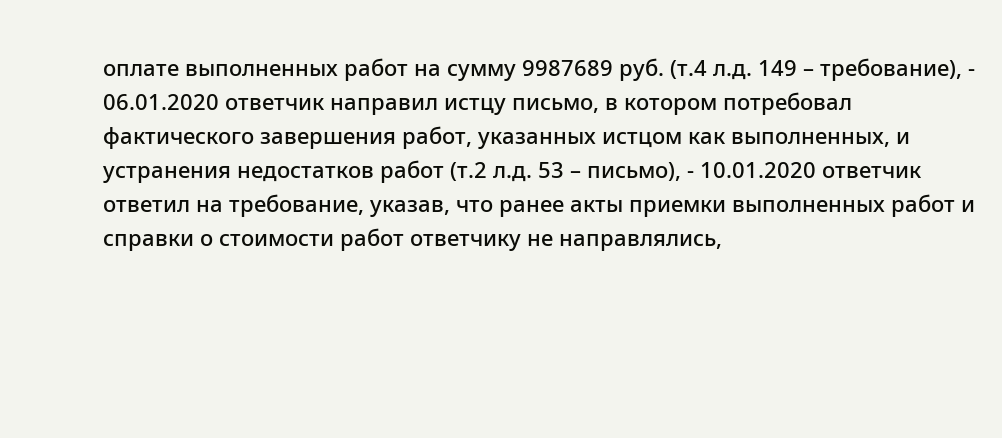оплате выполненных работ на сумму 9987689 руб. (т.4 л.д. 149 – требование), - 06.01.2020 ответчик направил истцу письмо, в котором потребовал фактического завершения работ, указанных истцом как выполненных, и устранения недостатков работ (т.2 л.д. 53 – письмо), - 10.01.2020 ответчик ответил на требование, указав, что ранее акты приемки выполненных работ и справки о стоимости работ ответчику не направлялись,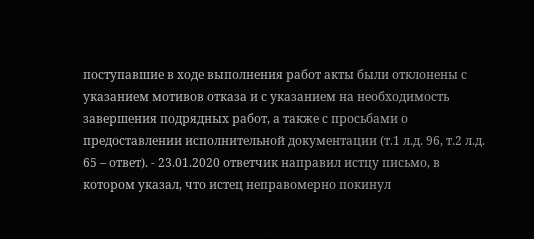поступавшие в ходе выполнения работ акты были отклонены с указанием мотивов отказа и с указанием на необходимость завершения подрядных работ, а также с просьбами о предоставлении исполнительной документации (т.1 л.д. 96, т.2 л.д. 65 – ответ). - 23.01.2020 ответчик направил истцу письмо, в котором указал, что истец неправомерно покинул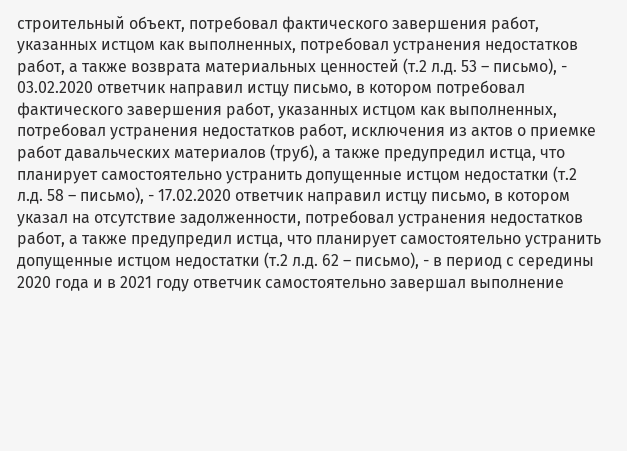строительный объект, потребовал фактического завершения работ, указанных истцом как выполненных, потребовал устранения недостатков работ, а также возврата материальных ценностей (т.2 л.д. 53 – письмо), - 03.02.2020 ответчик направил истцу письмо, в котором потребовал фактического завершения работ, указанных истцом как выполненных, потребовал устранения недостатков работ, исключения из актов о приемке работ давальческих материалов (труб), а также предупредил истца, что планирует самостоятельно устранить допущенные истцом недостатки (т.2 л.д. 58 – письмо), - 17.02.2020 ответчик направил истцу письмо, в котором указал на отсутствие задолженности, потребовал устранения недостатков работ, а также предупредил истца, что планирует самостоятельно устранить допущенные истцом недостатки (т.2 л.д. 62 – письмо), - в период с середины 2020 года и в 2021 году ответчик самостоятельно завершал выполнение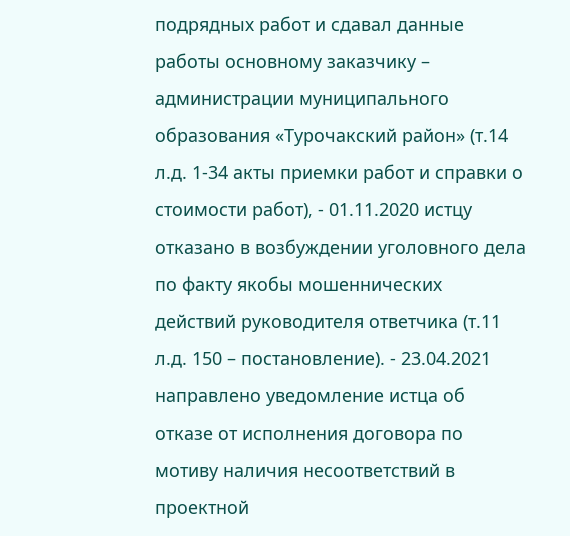подрядных работ и сдавал данные работы основному заказчику – администрации муниципального образования «Турочакский район» (т.14 л.д. 1-34 акты приемки работ и справки о стоимости работ), - 01.11.2020 истцу отказано в возбуждении уголовного дела по факту якобы мошеннических действий руководителя ответчика (т.11 л.д. 150 – постановление). - 23.04.2021 направлено уведомление истца об отказе от исполнения договора по мотиву наличия несоответствий в проектной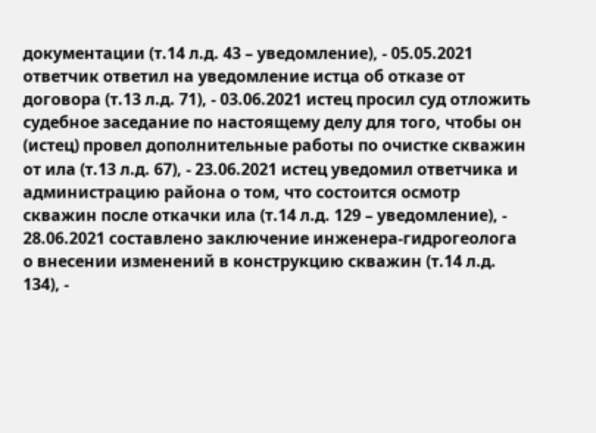документации (т.14 л.д. 43 – уведомление), - 05.05.2021 ответчик ответил на уведомление истца об отказе от договора (т.13 л.д. 71), - 03.06.2021 истец просил суд отложить судебное заседание по настоящему делу для того, чтобы он (истец) провел дополнительные работы по очистке скважин от ила (т.13 л.д. 67), - 23.06.2021 истец уведомил ответчика и администрацию района о том, что состоится осмотр скважин после откачки ила (т.14 л.д. 129 – уведомление), - 28.06.2021 составлено заключение инженера-гидрогеолога о внесении изменений в конструкцию скважин (т.14 л.д. 134), -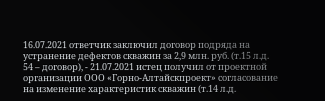16.07.2021 ответчик заключил договор подряда на устранение дефектов скважин за 2,9 млн. руб. (т.15 л.д. 54 – договор), - 21.07.2021 истец получил от проектной организации ООО «Горно-Алтайскпроект» согласование на изменение характеристик скважин (т.14 л.д.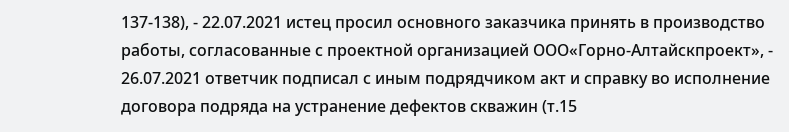137-138), - 22.07.2021 истец просил основного заказчика принять в производство работы, согласованные с проектной организацией ООО«Горно-Алтайскпроект», - 26.07.2021 ответчик подписал с иным подрядчиком акт и справку во исполнение договора подряда на устранение дефектов скважин (т.15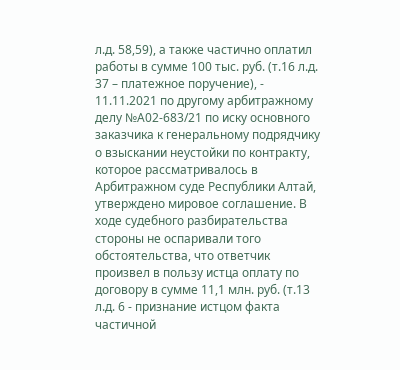л.д. 58,59), а также частично оплатил работы в сумме 100 тыс. руб. (т.16 л.д. 37 – платежное поручение), - 11.11.2021 по другому арбитражному делу №А02-683/21 по иску основного заказчика к генеральному подрядчику о взыскании неустойки по контракту, которое рассматривалось в Арбитражном суде Республики Алтай, утверждено мировое соглашение. В ходе судебного разбирательства стороны не оспаривали того обстоятельства, что ответчик произвел в пользу истца оплату по договору в сумме 11,1 млн. руб. (т.13 л.д. 6 - признание истцом факта частичной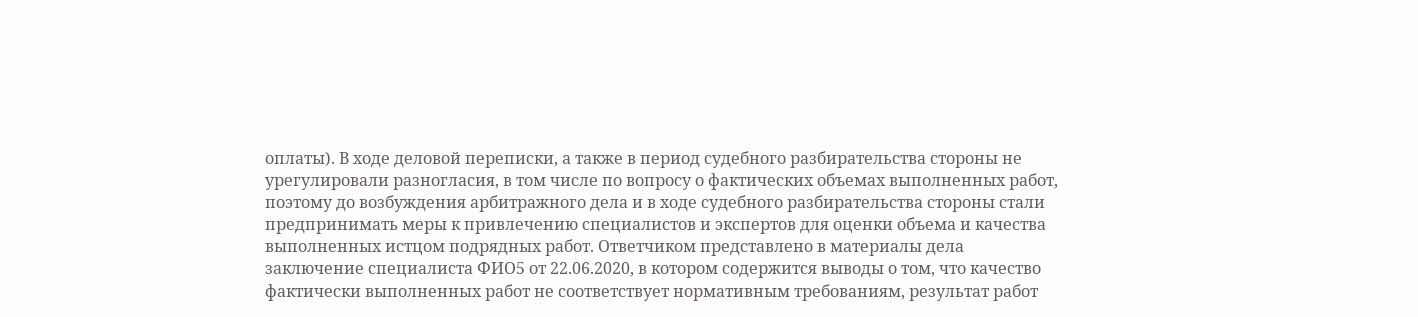оплаты). В ходе деловой переписки, а также в период судебного разбирательства стороны не урегулировали разногласия, в том числе по вопросу о фактических объемах выполненных работ, поэтому до возбуждения арбитражного дела и в ходе судебного разбирательства стороны стали предпринимать меры к привлечению специалистов и экспертов для оценки объема и качества выполненных истцом подрядных работ. Ответчиком представлено в материалы дела заключение специалиста ФИО5 от 22.06.2020, в котором содержится выводы о том, что качество фактически выполненных работ не соответствует нормативным требованиям, результат работ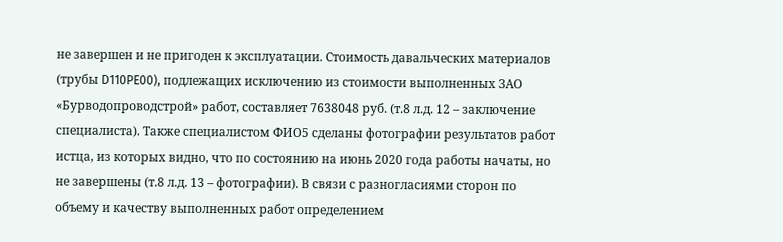не завершен и не пригоден к эксплуатации. Стоимость давальческих материалов (трубы D110PE00), подлежащих исключению из стоимости выполненных ЗАО «Бурводопроводстрой» работ, составляет 7638048 руб. (т.8 л.д. 12 – заключение специалиста). Также специалистом ФИО5 сделаны фотографии результатов работ истца, из которых видно, что по состоянию на июнь 2020 года работы начаты, но не завершены (т.8 л.д. 13 – фотографии). В связи с разногласиями сторон по объему и качеству выполненных работ определением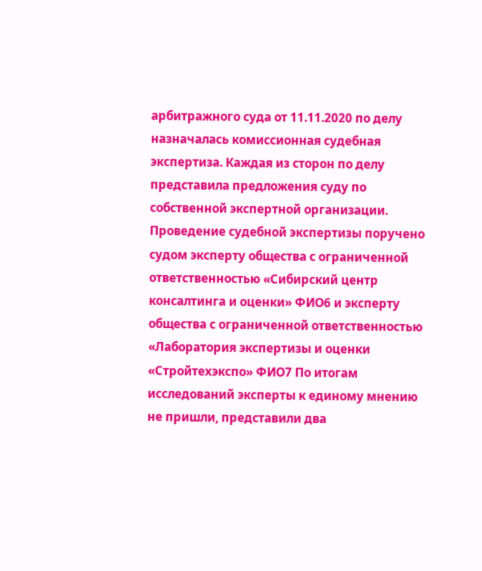арбитражного суда от 11.11.2020 по делу назначалась комиссионная судебная экспертиза. Каждая из сторон по делу представила предложения суду по собственной экспертной организации. Проведение судебной экспертизы поручено судом эксперту общества с ограниченной ответственностью «Сибирский центр консалтинга и оценки» ФИО6 и эксперту общества с ограниченной ответственностью «Лаборатория экспертизы и оценки «Стройтехэкспо» ФИО7 По итогам исследований эксперты к единому мнению не пришли, представили два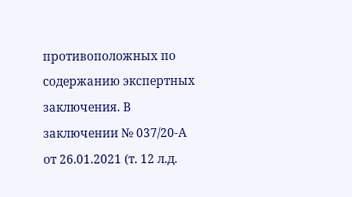противоположных по содержанию экспертных заключения. В заключении № 037/20-А от 26.01.2021 (т. 12 л.д.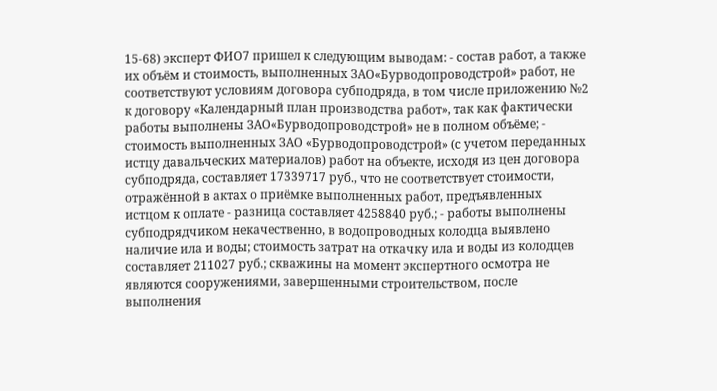15-68) эксперт ФИО7 пришел к следующим выводам: - состав работ, а также их объём и стоимость, выполненных ЗАО«Бурводопроводстрой» работ, не соответствуют условиям договора субподряда, в том числе приложению №2 к договору «Календарный план производства работ», так как фактически работы выполнены ЗАО«Бурводопроводстрой» не в полном объёме; - стоимость выполненных ЗАО «Бурводопроводстрой» (с учетом переданных истцу давальческих материалов) работ на объекте, исходя из цен договора субподряда, составляет 17339717 руб., что не соответствует стоимости, отражённой в актах о приёмке выполненных работ, предъявленных истцом к оплате - разница составляет 4258840 руб.; - работы выполнены субподрядчиком некачественно, в водопроводных колодца выявлено наличие ила и воды; стоимость затрат на откачку ила и воды из колодцев составляет 211027 руб.; скважины на момент экспертного осмотра не являются сооружениями, завершенными строительством, после выполнения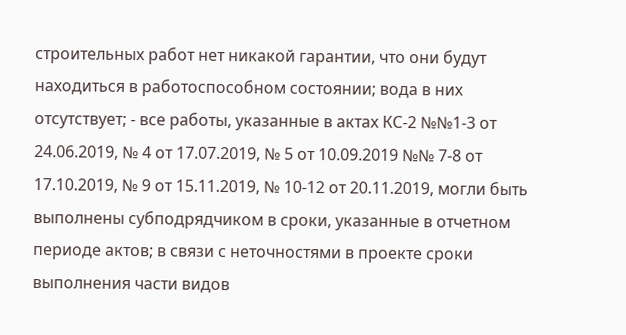строительных работ нет никакой гарантии, что они будут находиться в работоспособном состоянии; вода в них отсутствует; - все работы, указанные в актах КС-2 №№1-3 от 24.06.2019, № 4 от 17.07.2019, № 5 от 10.09.2019 №№ 7-8 от 17.10.2019, № 9 от 15.11.2019, № 10-12 от 20.11.2019, могли быть выполнены субподрядчиком в сроки, указанные в отчетном периоде актов; в связи с неточностями в проекте сроки выполнения части видов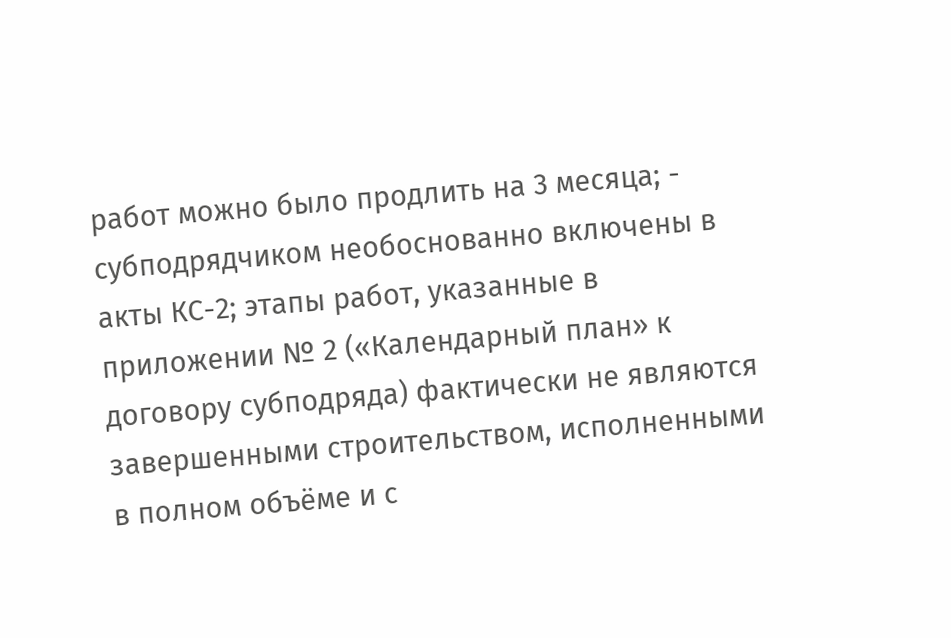работ можно было продлить на 3 месяца; - субподрядчиком необоснованно включены в акты КС-2; этапы работ, указанные в приложении № 2 («Календарный план» к договору субподряда) фактически не являются завершенными строительством, исполненными в полном объёме и с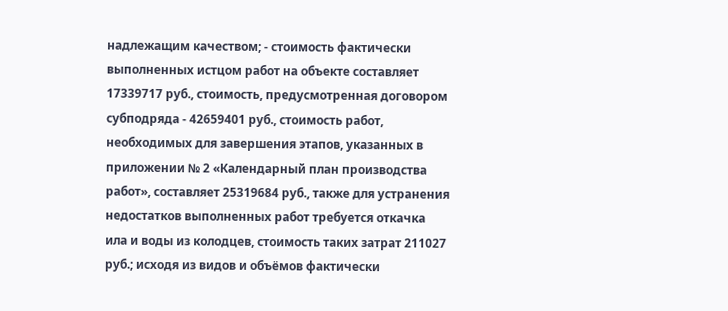надлежащим качеством; - стоимость фактически выполненных истцом работ на объекте составляет 17339717 руб., стоимость, предусмотренная договором субподряда - 42659401 руб., стоимость работ, необходимых для завершения этапов, указанных в приложении № 2 «Календарный план производства работ», составляет 25319684 руб., также для устранения недостатков выполненных работ требуется откачка ила и воды из колодцев, стоимость таких затрат 211027 руб.; исходя из видов и объёмов фактически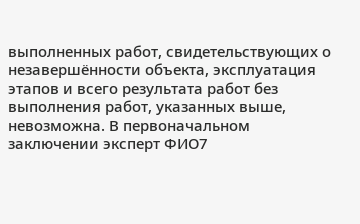выполненных работ, свидетельствующих о незавершённости объекта, эксплуатация этапов и всего результата работ без выполнения работ, указанных выше, невозможна. В первоначальном заключении эксперт ФИО7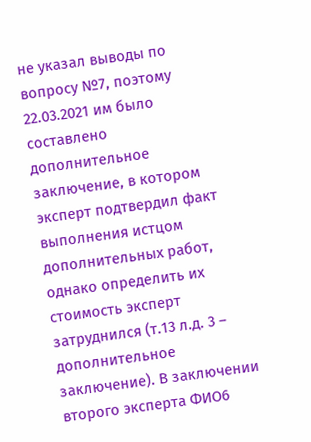не указал выводы по вопросу №7, поэтому 22.03.2021 им было составлено дополнительное заключение, в котором эксперт подтвердил факт выполнения истцом дополнительных работ, однако определить их стоимость эксперт затруднился (т.13 л.д. 3 – дополнительное заключение). В заключении второго эксперта ФИО6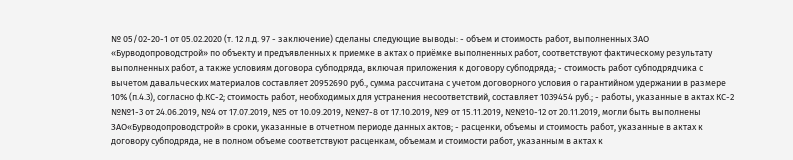№ 05/02-20-1 от 05.02.2020 (т. 12 л.д. 97 - заключение) сделаны следующие выводы: - объем и стоимость работ, выполненных ЗАО «Бурводопроводстрой» по объекту и предъявленных к приемке в актах о приёмке выполненных работ, соответствуют фактическому результату выполненных работ, а также условиям договора субподряда, включая приложения к договору субподряда; - стоимость работ субподрядчика с вычетом давальческих материалов составляет 20952690 руб., сумма рассчитана с учетом договорного условия о гарантийном удержании в размере 10% (п.4.3), согласно ф.КС-2; стоимость работ, необходимых для устранения несоответствий, составляет 1039454 руб.; - работы, указанные в актах КС-2 №№1-3 от 24.06.2019, №4 от 17.07.2019, №5 от 10.09.2019, №№7-8 от 17.10.2019, №9 от 15.11.2019, №№10-12 от 20.11.2019, могли быть выполнены ЗАО«Бурводопроводстрой» в сроки, указанные в отчетном периоде данных актов; - расценки, объемы и стоимость работ, указанные в актах к договору субподряда, не в полном объеме соответствуют расценкам, объемам и стоимости работ, указанным в актах к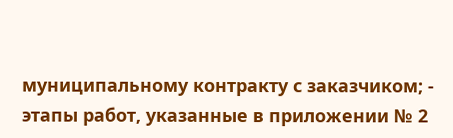муниципальному контракту с заказчиком; - этапы работ, указанные в приложении № 2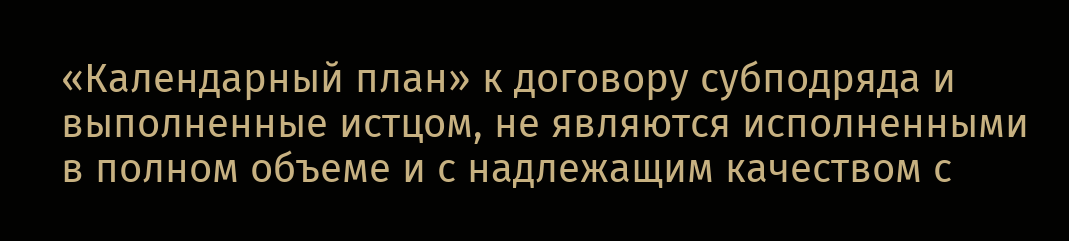«Календарный план» к договору субподряда и выполненные истцом, не являются исполненными в полном объеме и с надлежащим качеством с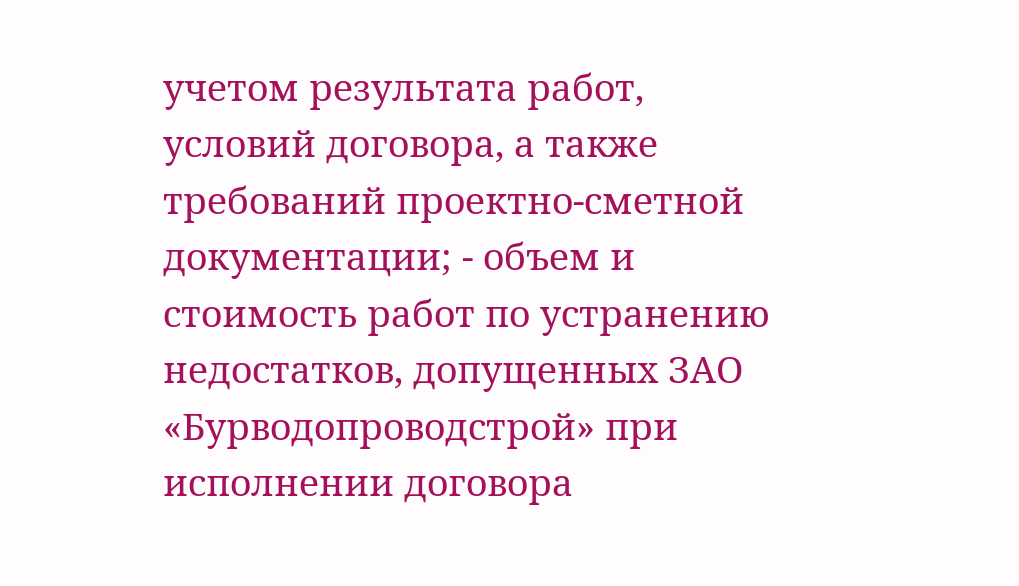учетом результата работ, условий договора, а также требований проектно-сметной документации; - объем и стоимость работ по устранению недостатков, допущенных ЗАО «Бурводопроводстрой» при исполнении договора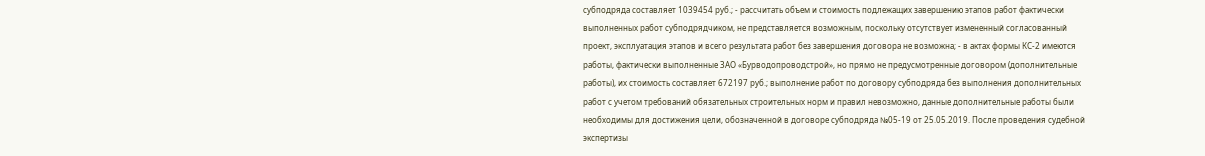субподряда составляет 1039454 руб.; - рассчитать объем и стоимость подлежащих завершению этапов работ фактически выполненных работ субподрядчиком, не представляется возможным, поскольку отсутствует измененный согласованный проект, эксплуатация этапов и всего результата работ без завершения договора не возможна; - в актах формы КС-2 имеются работы, фактически выполненные ЗАО «Бурводопроводстрой», но прямо не предусмотренные договором (дополнительные работы), их стоимость составляет 672197 руб.; выполнение работ по договору субподряда без выполнения дополнительных работ с учетом требований обязательных строительных норм и правил невозможно, данные дополнительные работы были необходимы для достижения цели, обозначенной в договоре субподряда №05-19 от 25.05.2019. После проведения судебной экспертизы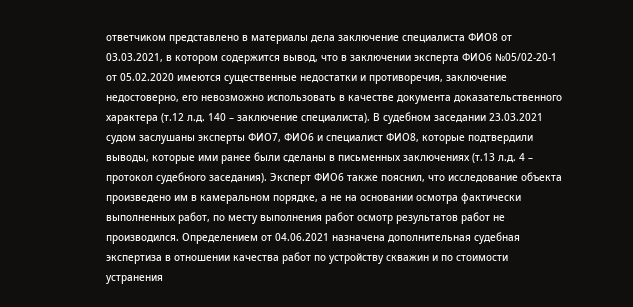ответчиком представлено в материалы дела заключение специалиста ФИО8 от 03.03.2021, в котором содержится вывод, что в заключении эксперта ФИО6 №05/02-20-1 от 05.02.2020 имеются существенные недостатки и противоречия, заключение недостоверно, его невозможно использовать в качестве документа доказательственного характера (т.12 л.д. 140 – заключение специалиста). В судебном заседании 23.03.2021 судом заслушаны эксперты ФИО7, ФИО6 и специалист ФИО8, которые подтвердили выводы, которые ими ранее были сделаны в письменных заключениях (т.13 л.д. 4 – протокол судебного заседания). Эксперт ФИО6 также пояснил, что исследование объекта произведено им в камеральном порядке, а не на основании осмотра фактически выполненных работ, по месту выполнения работ осмотр результатов работ не производился. Определением от 04.06.2021 назначена дополнительная судебная экспертиза в отношении качества работ по устройству скважин и по стоимости устранения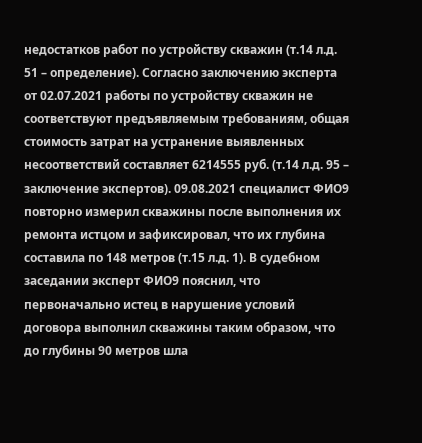недостатков работ по устройству скважин (т.14 л.д. 51 – определение). Согласно заключению эксперта от 02.07.2021 работы по устройству скважин не соответствуют предъявляемым требованиям, общая стоимость затрат на устранение выявленных несоответствий составляет 6214555 руб. (т.14 л.д. 95 – заключение экспертов). 09.08.2021 специалист ФИО9 повторно измерил скважины после выполнения их ремонта истцом и зафиксировал, что их глубина составила по 148 метров (т.15 л.д. 1). В судебном заседании эксперт ФИО9 пояснил, что первоначально истец в нарушение условий договора выполнил скважины таким образом, что до глубины 90 метров шла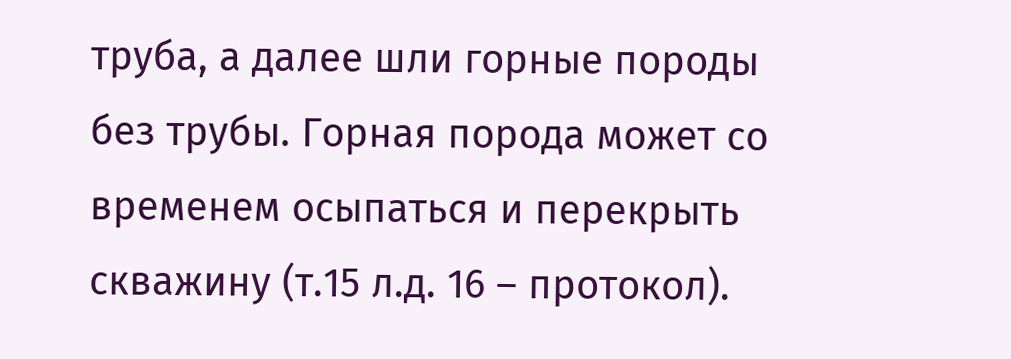труба, а далее шли горные породы без трубы. Горная порода может со временем осыпаться и перекрыть скважину (т.15 л.д. 16 – протокол).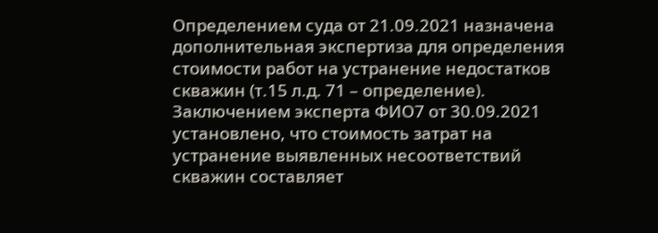Определением суда от 21.09.2021 назначена дополнительная экспертиза для определения стоимости работ на устранение недостатков скважин (т.15 л.д. 71 – определение). Заключением эксперта ФИО7 от 30.09.2021 установлено, что стоимость затрат на устранение выявленных несоответствий скважин составляет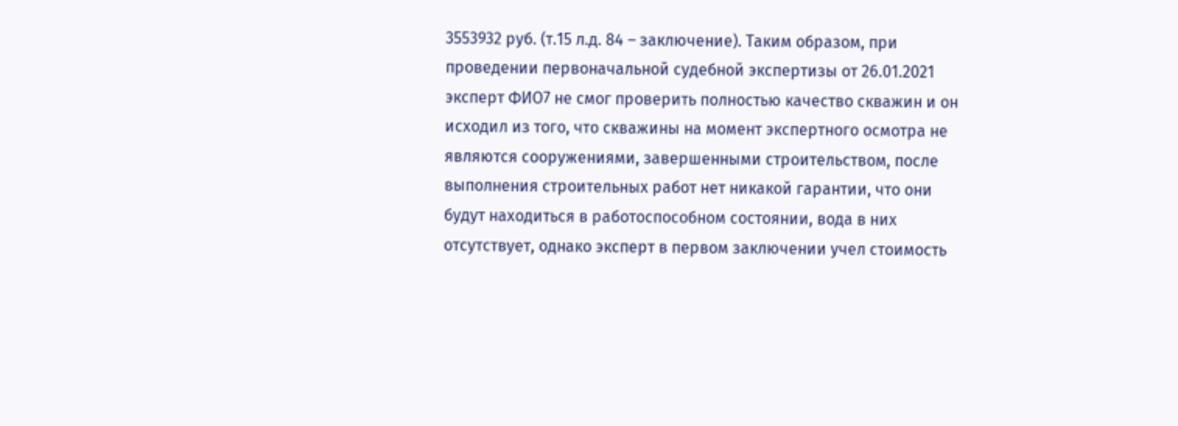3553932 руб. (т.15 л.д. 84 – заключение). Таким образом, при проведении первоначальной судебной экспертизы от 26.01.2021 эксперт ФИО7 не смог проверить полностью качество скважин и он исходил из того, что скважины на момент экспертного осмотра не являются сооружениями, завершенными строительством, после выполнения строительных работ нет никакой гарантии, что они будут находиться в работоспособном состоянии, вода в них отсутствует, однако эксперт в первом заключении учел стоимость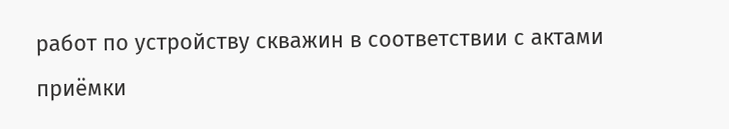работ по устройству скважин в соответствии с актами приёмки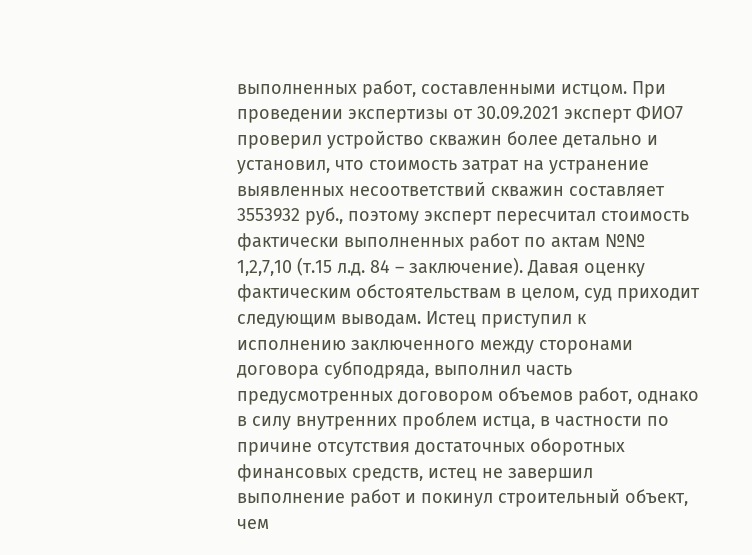выполненных работ, составленными истцом. При проведении экспертизы от 30.09.2021 эксперт ФИО7 проверил устройство скважин более детально и установил, что стоимость затрат на устранение выявленных несоответствий скважин составляет 3553932 руб., поэтому эксперт пересчитал стоимость фактически выполненных работ по актам №№ 1,2,7,10 (т.15 л.д. 84 – заключение). Давая оценку фактическим обстоятельствам в целом, суд приходит следующим выводам. Истец приступил к исполнению заключенного между сторонами договора субподряда, выполнил часть предусмотренных договором объемов работ, однако в силу внутренних проблем истца, в частности по причине отсутствия достаточных оборотных финансовых средств, истец не завершил выполнение работ и покинул строительный объект, чем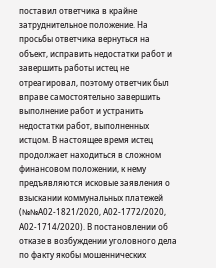поставил ответчика в крайне затруднительное положение. На просьбы ответчика вернуться на объект, исправить недостатки работ и завершить работы истец не отреагировал, поэтому ответчик был вправе самостоятельно завершить выполнение работ и устранить недостатки работ, выполненных истцом. В настоящее время истец продолжает находиться в сложном финансовом положении, к нему предъявляются исковые заявления о взыскании коммунальных платежей (№№А02-1821/2020, А02-1772/2020, А02-1714/2020). В постановлении об отказе в возбуждении уголовного дела по факту якобы мошеннических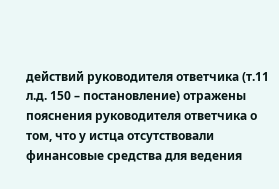действий руководителя ответчика (т.11 л.д. 150 – постановление) отражены пояснения руководителя ответчика о том, что у истца отсутствовали финансовые средства для ведения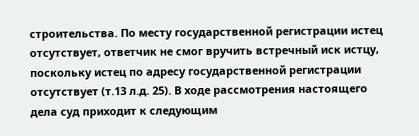строительства. По месту государственной регистрации истец отсутствует, ответчик не смог вручить встречный иск истцу, поскольку истец по адресу государственной регистрации отсутствует (т.13 л.д. 25). В ходе рассмотрения настоящего дела суд приходит к следующим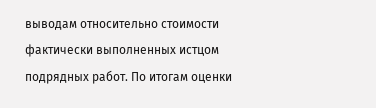выводам относительно стоимости фактически выполненных истцом подрядных работ. По итогам оценки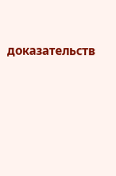доказательств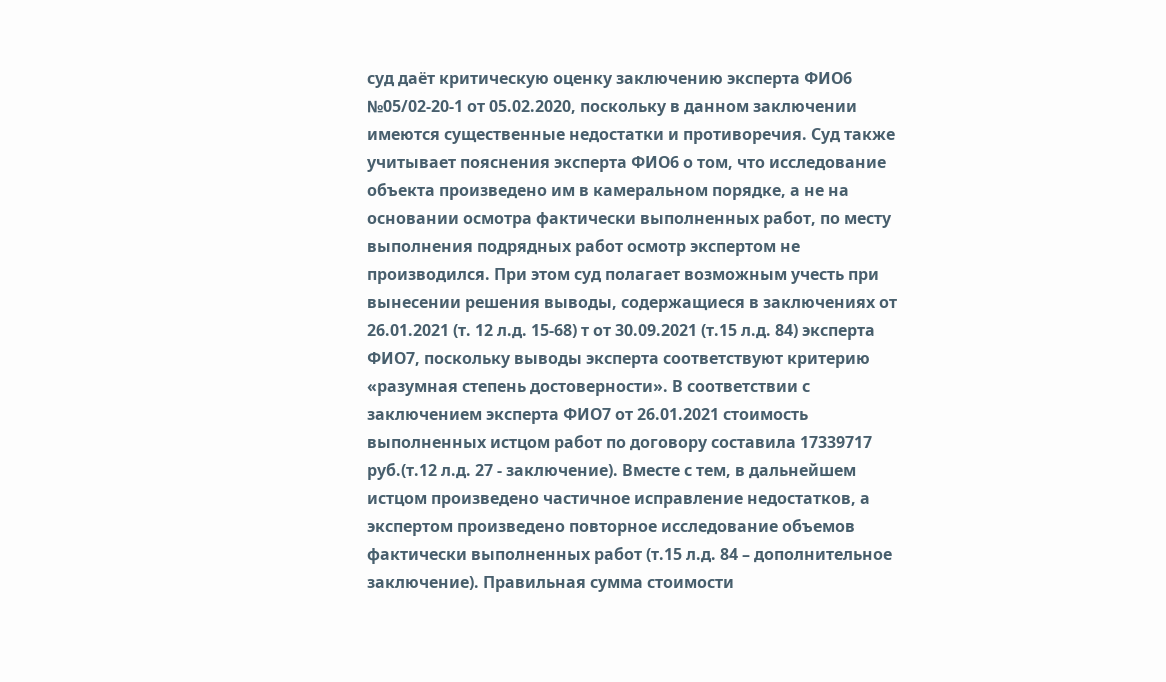суд даёт критическую оценку заключению эксперта ФИО6 №05/02-20-1 от 05.02.2020, поскольку в данном заключении имеются существенные недостатки и противоречия. Суд также учитывает пояснения эксперта ФИО6 о том, что исследование объекта произведено им в камеральном порядке, а не на основании осмотра фактически выполненных работ, по месту выполнения подрядных работ осмотр экспертом не производился. При этом суд полагает возможным учесть при вынесении решения выводы, содержащиеся в заключениях от 26.01.2021 (т. 12 л.д. 15-68) т от 30.09.2021 (т.15 л.д. 84) эксперта ФИО7, поскольку выводы эксперта соответствуют критерию «разумная степень достоверности». В соответствии с заключением эксперта ФИО7 от 26.01.2021 стоимость выполненных истцом работ по договору составила 17339717 руб.(т.12 л.д. 27 - заключение). Вместе с тем, в дальнейшем истцом произведено частичное исправление недостатков, а экспертом произведено повторное исследование объемов фактически выполненных работ (т.15 л.д. 84 – дополнительное заключение). Правильная сумма стоимости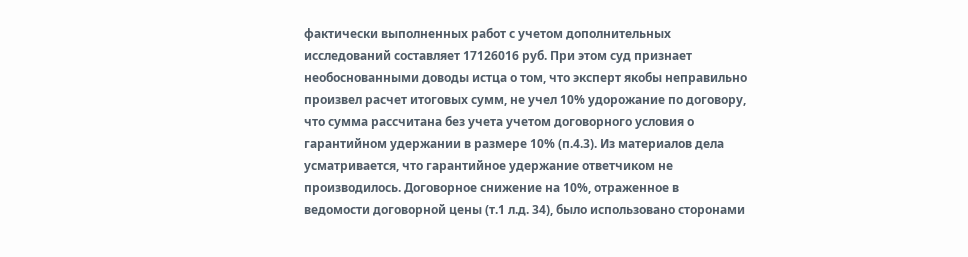фактически выполненных работ с учетом дополнительных исследований составляет 17126016 руб. При этом суд признает необоснованными доводы истца о том, что эксперт якобы неправильно произвел расчет итоговых сумм, не учел 10% удорожание по договору, что сумма рассчитана без учета учетом договорного условия о гарантийном удержании в размере 10% (п.4.3). Из материалов дела усматривается, что гарантийное удержание ответчиком не производилось. Договорное снижение на 10%, отраженное в ведомости договорной цены (т.1 л.д. 34), было использовано сторонами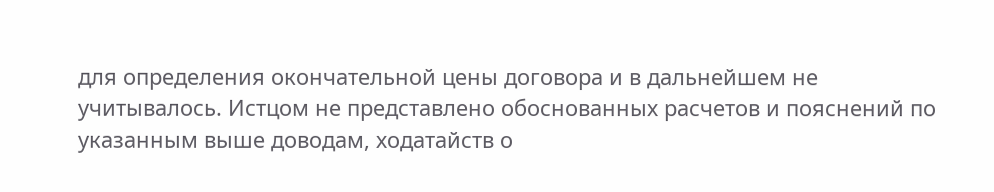для определения окончательной цены договора и в дальнейшем не учитывалось. Истцом не представлено обоснованных расчетов и пояснений по указанным выше доводам, ходатайств о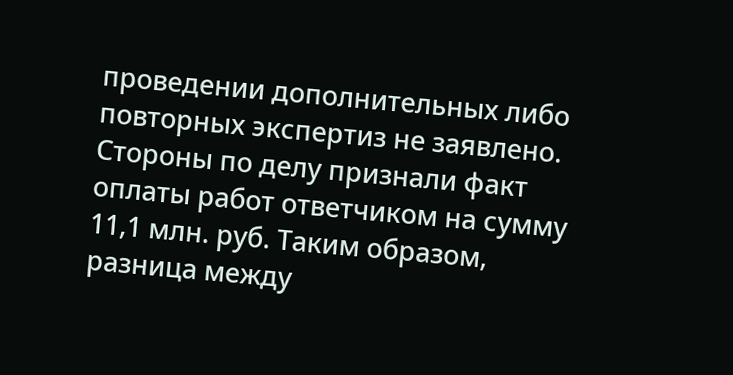проведении дополнительных либо повторных экспертиз не заявлено. Стороны по делу признали факт оплаты работ ответчиком на сумму 11,1 млн. руб. Таким образом, разница между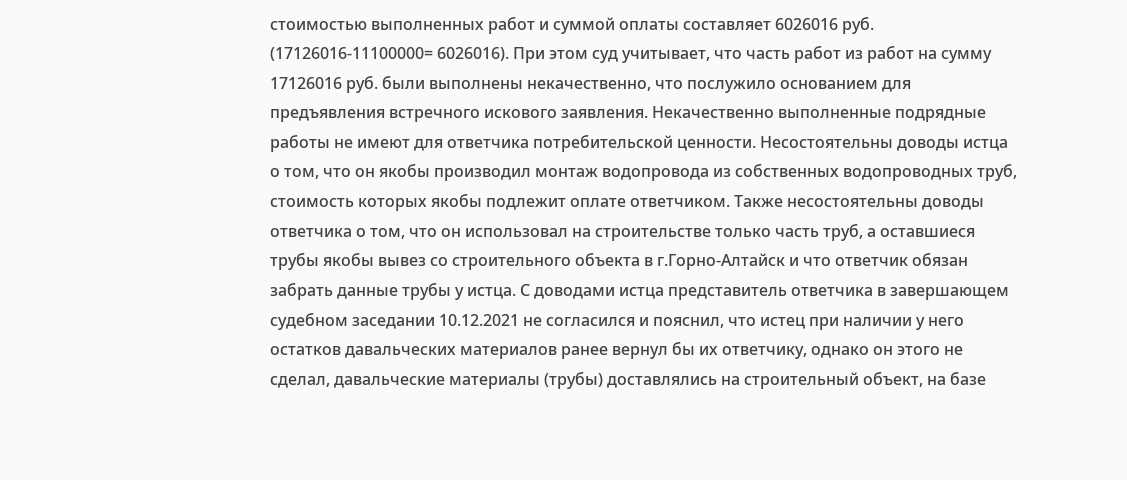стоимостью выполненных работ и суммой оплаты составляет 6026016 руб. (17126016-11100000= 6026016). При этом суд учитывает, что часть работ из работ на сумму 17126016 руб. были выполнены некачественно, что послужило основанием для предъявления встречного искового заявления. Некачественно выполненные подрядные работы не имеют для ответчика потребительской ценности. Несостоятельны доводы истца о том, что он якобы производил монтаж водопровода из собственных водопроводных труб, стоимость которых якобы подлежит оплате ответчиком. Также несостоятельны доводы ответчика о том, что он использовал на строительстве только часть труб, а оставшиеся трубы якобы вывез со строительного объекта в г.Горно-Алтайск и что ответчик обязан забрать данные трубы у истца. С доводами истца представитель ответчика в завершающем судебном заседании 10.12.2021 не согласился и пояснил, что истец при наличии у него остатков давальческих материалов ранее вернул бы их ответчику, однако он этого не сделал, давальческие материалы (трубы) доставлялись на строительный объект, на базе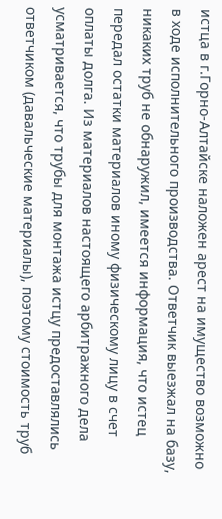истца в г.Горно-Алтайске наложен арест на имущество возможно в ходе исполнительного производства. Ответчик выезжал на базу, никаких труб не обнаружил, имеется информация, что истец передал остатки материалов иному физическому лицу в счет оплаты долга. Из материалов настоящего арбитражного дела усматривается, что трубы для монтажа истцу предоставлялись ответчиком (давальческие материалы), поэтому стоимость труб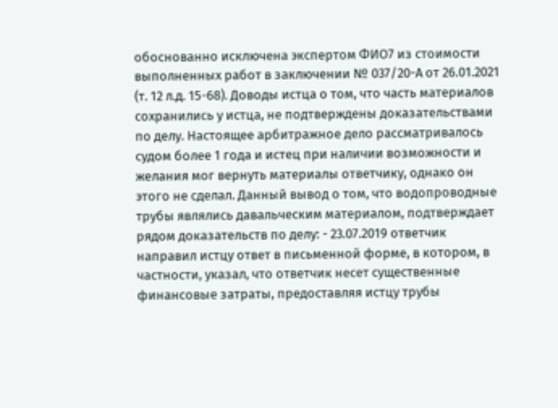обоснованно исключена экспертом ФИО7 из стоимости выполненных работ в заключении № 037/20-А от 26.01.2021 (т. 12 л.д. 15-68). Доводы истца о том, что часть материалов сохранились у истца, не подтверждены доказательствами по делу. Настоящее арбитражное дело рассматривалось судом более 1 года и истец при наличии возможности и желания мог вернуть материалы ответчику, однако он этого не сделал. Данный вывод о том, что водопроводные трубы являлись давальческим материалом, подтверждает рядом доказательств по делу: - 23.07.2019 ответчик направил истцу ответ в письменной форме, в котором, в частности, указал, что ответчик несет существенные финансовые затраты, предоставляя истцу трубы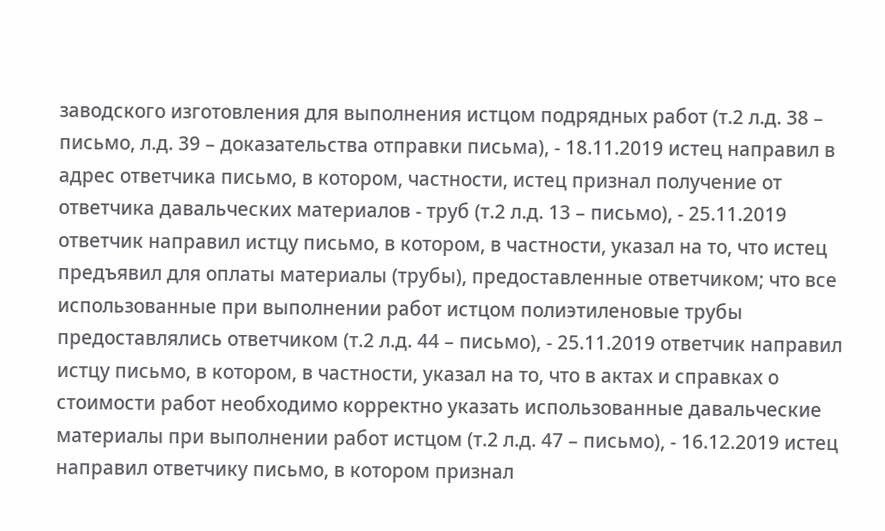заводского изготовления для выполнения истцом подрядных работ (т.2 л.д. 38 – письмо, л.д. 39 – доказательства отправки письма), - 18.11.2019 истец направил в адрес ответчика письмо, в котором, частности, истец признал получение от ответчика давальческих материалов - труб (т.2 л.д. 13 – письмо), - 25.11.2019 ответчик направил истцу письмо, в котором, в частности, указал на то, что истец предъявил для оплаты материалы (трубы), предоставленные ответчиком; что все использованные при выполнении работ истцом полиэтиленовые трубы предоставлялись ответчиком (т.2 л.д. 44 – письмо), - 25.11.2019 ответчик направил истцу письмо, в котором, в частности, указал на то, что в актах и справках о стоимости работ необходимо корректно указать использованные давальческие материалы при выполнении работ истцом (т.2 л.д. 47 – письмо), - 16.12.2019 истец направил ответчику письмо, в котором признал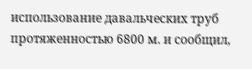использование давальческих труб протяженностью 6800 м. и сообщил,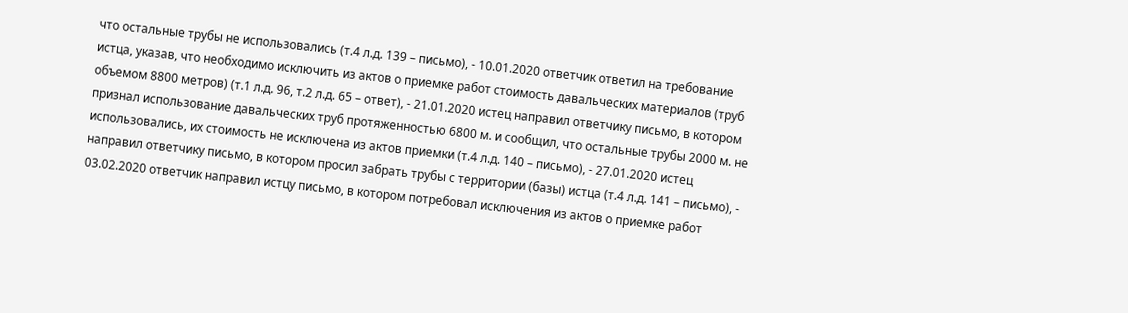что остальные трубы не использовались (т.4 л.д. 139 – письмо), - 10.01.2020 ответчик ответил на требование истца, указав, что необходимо исключить из актов о приемке работ стоимость давальческих материалов (труб объемом 8800 метров) (т.1 л.д. 96, т.2 л.д. 65 – ответ), - 21.01.2020 истец направил ответчику письмо, в котором признал использование давальческих труб протяженностью 6800 м. и сообщил, что остальные трубы 2000 м. не использовались, их стоимость не исключена из актов приемки (т.4 л.д. 140 – письмо), - 27.01.2020 истец направил ответчику письмо, в котором просил забрать трубы с территории (базы) истца (т.4 л.д. 141 – письмо), - 03.02.2020 ответчик направил истцу письмо, в котором потребовал исключения из актов о приемке работ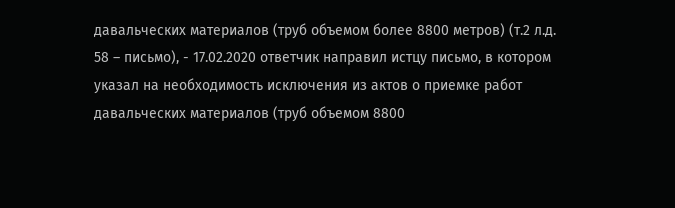давальческих материалов (труб объемом более 8800 метров) (т.2 л.д. 58 – письмо), - 17.02.2020 ответчик направил истцу письмо, в котором указал на необходимость исключения из актов о приемке работ давальческих материалов (труб объемом 8800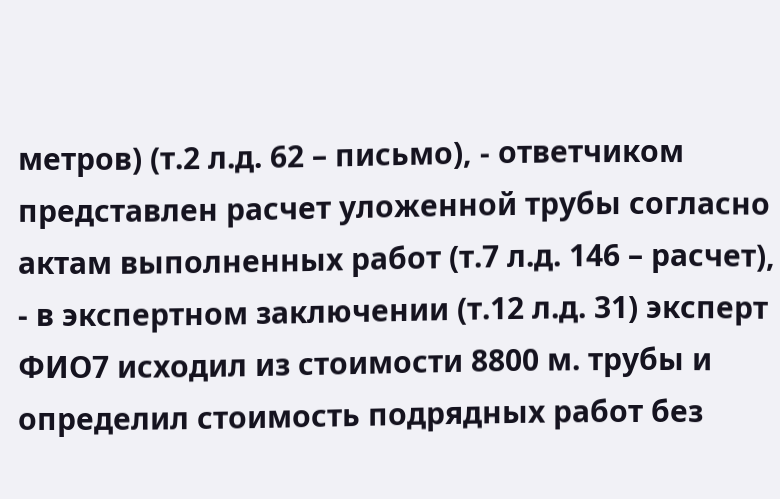метров) (т.2 л.д. 62 – письмо), - ответчиком представлен расчет уложенной трубы согласно актам выполненных работ (т.7 л.д. 146 – расчет), - в экспертном заключении (т.12 л.д. 31) эксперт ФИО7 исходил из стоимости 8800 м. трубы и определил стоимость подрядных работ без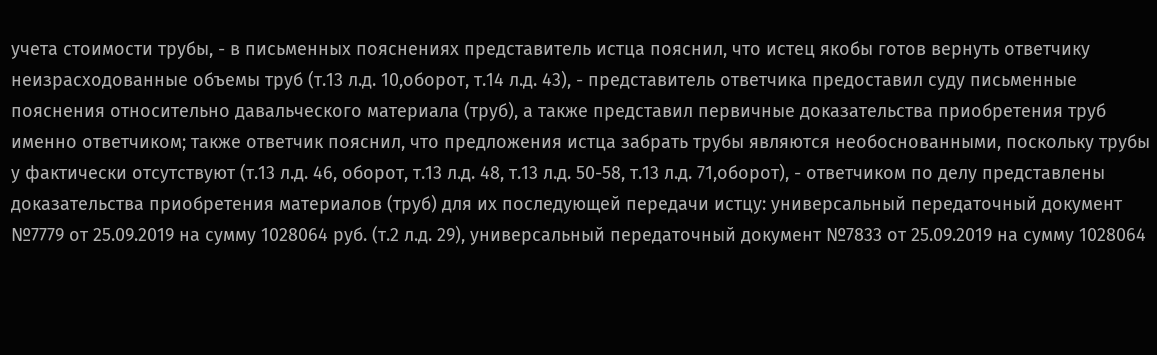учета стоимости трубы, - в письменных пояснениях представитель истца пояснил, что истец якобы готов вернуть ответчику неизрасходованные объемы труб (т.13 л.д. 10,оборот, т.14 л.д. 43), - представитель ответчика предоставил суду письменные пояснения относительно давальческого материала (труб), а также представил первичные доказательства приобретения труб именно ответчиком; также ответчик пояснил, что предложения истца забрать трубы являются необоснованными, поскольку трубы у фактически отсутствуют (т.13 л.д. 46, оборот, т.13 л.д. 48, т.13 л.д. 50-58, т.13 л.д. 71,оборот), - ответчиком по делу представлены доказательства приобретения материалов (труб) для их последующей передачи истцу: универсальный передаточный документ №7779 от 25.09.2019 на сумму 1028064 руб. (т.2 л.д. 29), универсальный передаточный документ №7833 от 25.09.2019 на сумму 1028064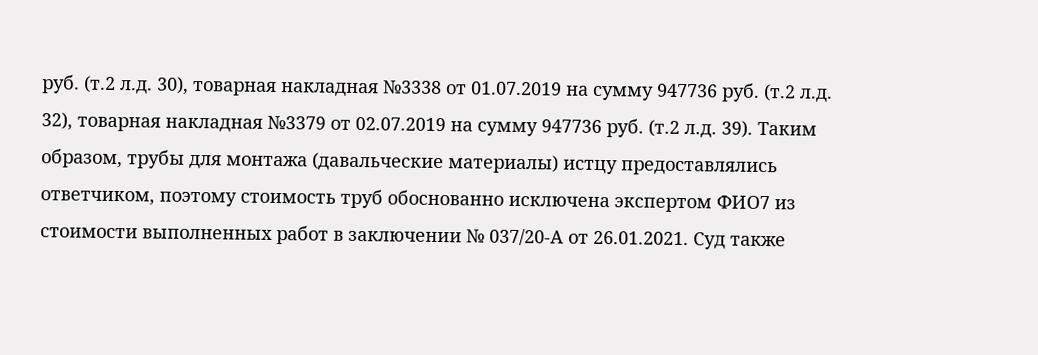руб. (т.2 л.д. 30), товарная накладная №3338 от 01.07.2019 на сумму 947736 руб. (т.2 л.д. 32), товарная накладная №3379 от 02.07.2019 на сумму 947736 руб. (т.2 л.д. 39). Таким образом, трубы для монтажа (давальческие материалы) истцу предоставлялись ответчиком, поэтому стоимость труб обоснованно исключена экспертом ФИО7 из стоимости выполненных работ в заключении № 037/20-А от 26.01.2021. Суд также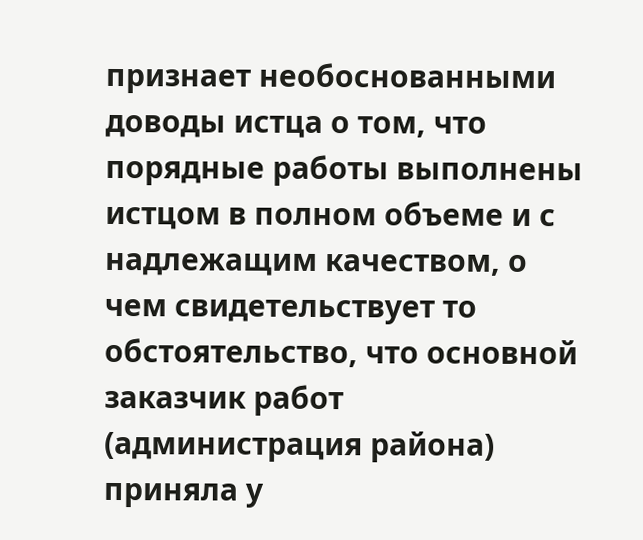признает необоснованными доводы истца о том, что порядные работы выполнены истцом в полном объеме и с надлежащим качеством, о чем свидетельствует то обстоятельство, что основной заказчик работ (администрация района) приняла у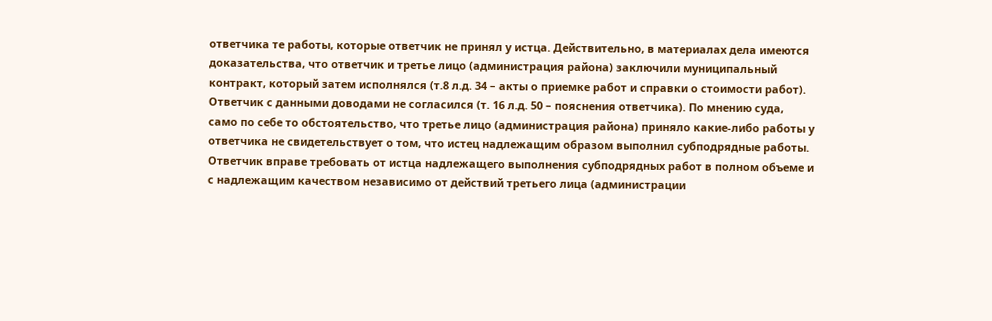ответчика те работы, которые ответчик не принял у истца. Действительно, в материалах дела имеются доказательства, что ответчик и третье лицо (администрация района) заключили муниципальный контракт, который затем исполнялся (т.8 л.д. 34 – акты о приемке работ и справки о стоимости работ). Ответчик с данными доводами не согласился (т. 16 л.д. 50 – пояснения ответчика). По мнению суда, само по себе то обстоятельство, что третье лицо (администрация района) приняло какие-либо работы у ответчика не свидетельствует о том, что истец надлежащим образом выполнил субподрядные работы. Ответчик вправе требовать от истца надлежащего выполнения субподрядных работ в полном объеме и с надлежащим качеством независимо от действий третьего лица (администрации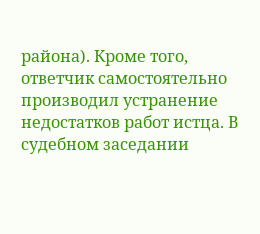района). Кроме того, ответчик самостоятельно производил устранение недостатков работ истца. В судебном заседании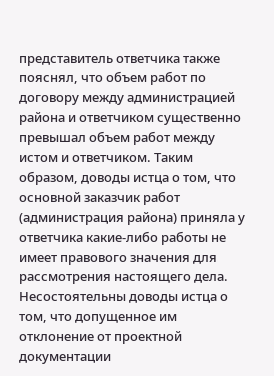представитель ответчика также пояснял, что объем работ по договору между администрацией района и ответчиком существенно превышал объем работ между истом и ответчиком. Таким образом, доводы истца о том, что основной заказчик работ (администрация района) приняла у ответчика какие-либо работы не имеет правового значения для рассмотрения настоящего дела. Несостоятельны доводы истца о том, что допущенное им отклонение от проектной документации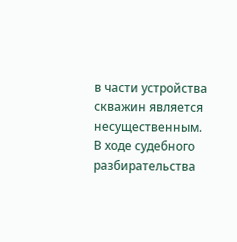в части устройства скважин является несущественным. В ходе судебного разбирательства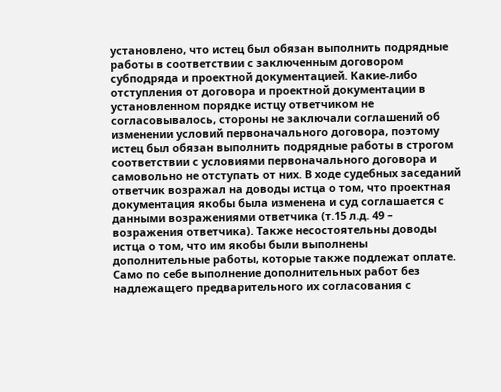установлено, что истец был обязан выполнить подрядные работы в соответствии с заключенным договором субподряда и проектной документацией. Какие-либо отступления от договора и проектной документации в установленном порядке истцу ответчиком не согласовывалось, стороны не заключали соглашений об изменении условий первоначального договора, поэтому истец был обязан выполнить подрядные работы в строгом соответствии с условиями первоначального договора и самовольно не отступать от них. В ходе судебных заседаний ответчик возражал на доводы истца о том, что проектная документация якобы была изменена и суд соглашается с данными возражениями ответчика (т.15 л.д. 49 – возражения ответчика). Также несостоятельны доводы истца о том, что им якобы были выполнены дополнительные работы, которые также подлежат оплате. Само по себе выполнение дополнительных работ без надлежащего предварительного их согласования с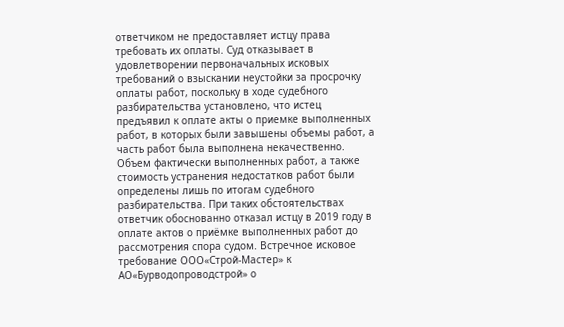ответчиком не предоставляет истцу права требовать их оплаты. Суд отказывает в удовлетворении первоначальных исковых требований о взыскании неустойки за просрочку оплаты работ, поскольку в ходе судебного разбирательства установлено, что истец предъявил к оплате акты о приемке выполненных работ, в которых были завышены объемы работ, а часть работ была выполнена некачественно. Объем фактически выполненных работ, а также стоимость устранения недостатков работ были определены лишь по итогам судебного разбирательства. При таких обстоятельствах ответчик обоснованно отказал истцу в 2019 году в оплате актов о приёмке выполненных работ до рассмотрения спора судом. Встречное исковое требование ООО«Строй-Мастер» к АО«Бурводопроводстрой» о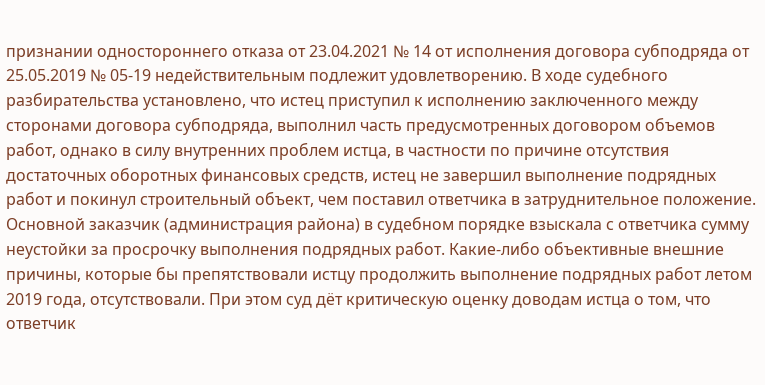признании одностороннего отказа от 23.04.2021 № 14 от исполнения договора субподряда от 25.05.2019 № 05-19 недействительным подлежит удовлетворению. В ходе судебного разбирательства установлено, что истец приступил к исполнению заключенного между сторонами договора субподряда, выполнил часть предусмотренных договором объемов работ, однако в силу внутренних проблем истца, в частности по причине отсутствия достаточных оборотных финансовых средств, истец не завершил выполнение подрядных работ и покинул строительный объект, чем поставил ответчика в затруднительное положение. Основной заказчик (администрация района) в судебном порядке взыскала с ответчика сумму неустойки за просрочку выполнения подрядных работ. Какие-либо объективные внешние причины, которые бы препятствовали истцу продолжить выполнение подрядных работ летом 2019 года, отсутствовали. При этом суд дёт критическую оценку доводам истца о том, что ответчик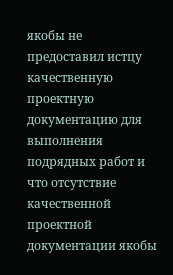якобы не предоставил истцу качественную проектную документацию для выполнения подрядных работ и что отсутствие качественной проектной документации якобы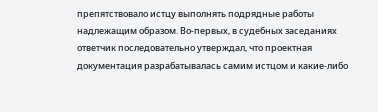препятствовало истцу выполнять подрядные работы надлежащим образом. Во-первых, в судебных заседаниях ответчик последовательно утверждал, что проектная документация разрабатывалась самим истцом и какие-либо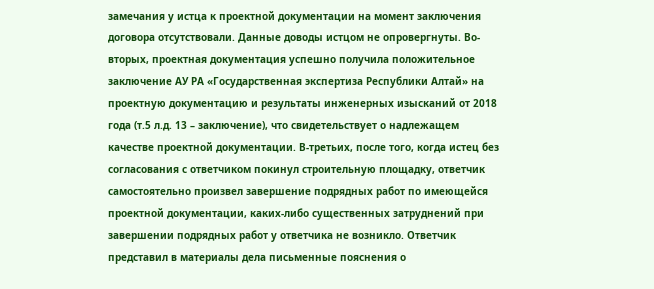замечания у истца к проектной документации на момент заключения договора отсутствовали. Данные доводы истцом не опровергнуты. Во-вторых, проектная документация успешно получила положительное заключение АУ РА «Государственная экспертиза Республики Алтай» на проектную документацию и результаты инженерных изысканий от 2018 года (т.5 л.д. 13 – заключение), что свидетельствует о надлежащем качестве проектной документации. В-третьих, после того, когда истец без согласования с ответчиком покинул строительную площадку, ответчик самостоятельно произвел завершение подрядных работ по имеющейся проектной документации, каких-либо существенных затруднений при завершении подрядных работ у ответчика не возникло. Ответчик представил в материалы дела письменные пояснения о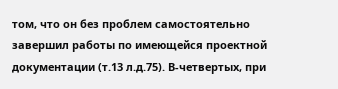том, что он без проблем самостоятельно завершил работы по имеющейся проектной документации (т.13 л.д.75). В-четвертых, при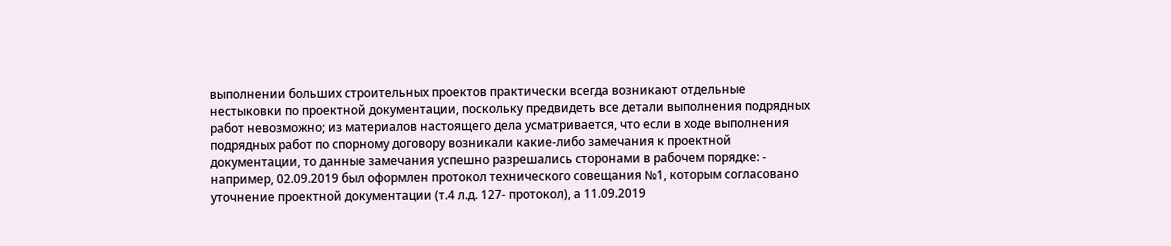выполнении больших строительных проектов практически всегда возникают отдельные нестыковки по проектной документации, поскольку предвидеть все детали выполнения подрядных работ невозможно; из материалов настоящего дела усматривается, что если в ходе выполнения подрядных работ по спорному договору возникали какие-либо замечания к проектной документации, то данные замечания успешно разрешались сторонами в рабочем порядке: - например, 02.09.2019 был оформлен протокол технического совещания №1, которым согласовано уточнение проектной документации (т.4 л.д. 127- протокол), а 11.09.2019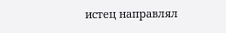истец направлял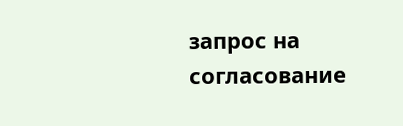запрос на согласование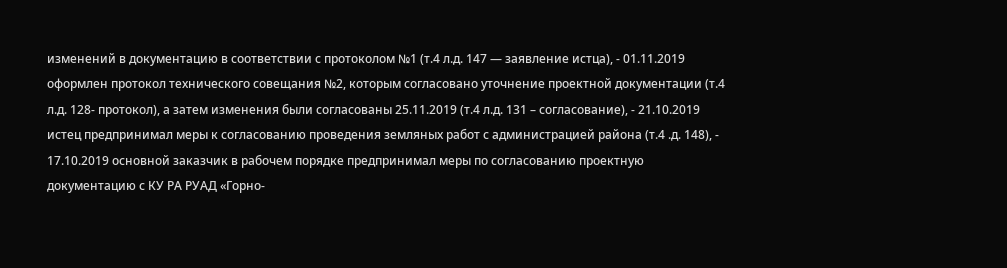изменений в документацию в соответствии с протоколом №1 (т.4 л.д. 147 — заявление истца), - 01.11.2019 оформлен протокол технического совещания №2, которым согласовано уточнение проектной документации (т.4 л.д. 128- протокол), а затем изменения были согласованы 25.11.2019 (т.4 л.д. 131 – согласование), - 21.10.2019 истец предпринимал меры к согласованию проведения земляных работ с администрацией района (т.4 .д. 148), - 17.10.2019 основной заказчик в рабочем порядке предпринимал меры по согласованию проектную документацию с КУ РА РУАД «Горно-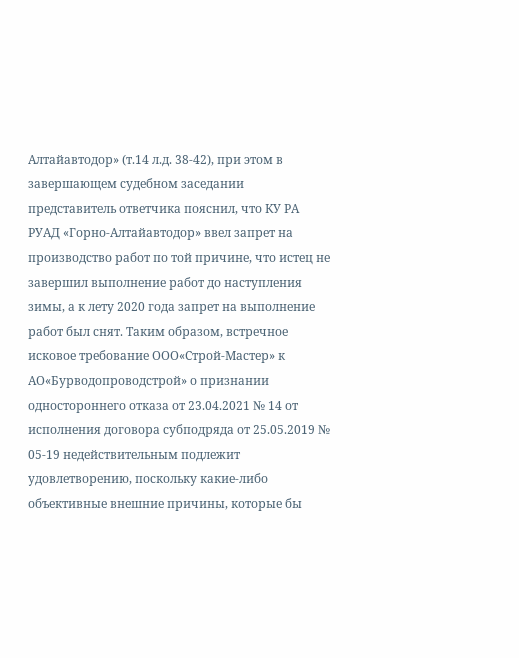Алтайавтодор» (т.14 л.д. 38-42), при этом в завершающем судебном заседании представитель ответчика пояснил, что КУ РА РУАД «Горно-Алтайавтодор» ввел запрет на производство работ по той причине, что истец не завершил выполнение работ до наступления зимы, а к лету 2020 года запрет на выполнение работ был снят. Таким образом, встречное исковое требование ООО«Строй-Мастер» к АО«Бурводопроводстрой» о признании одностороннего отказа от 23.04.2021 № 14 от исполнения договора субподряда от 25.05.2019 № 05-19 недействительным подлежит удовлетворению, поскольку какие-либо объективные внешние причины, которые бы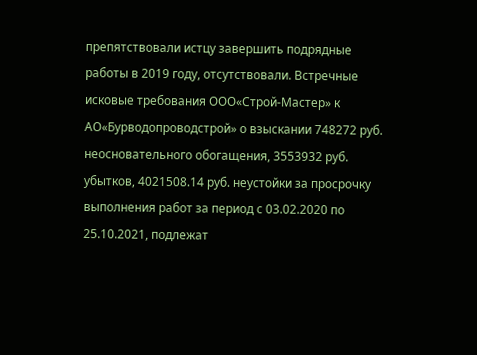препятствовали истцу завершить подрядные работы в 2019 году, отсутствовали. Встречные исковые требования ООО«Строй-Мастер» к АО«Бурводопроводстрой» о взыскании 748272 руб. неосновательного обогащения, 3553932 руб. убытков, 4021508.14 руб. неустойки за просрочку выполнения работ за период с 03.02.2020 по 25.10.2021, подлежат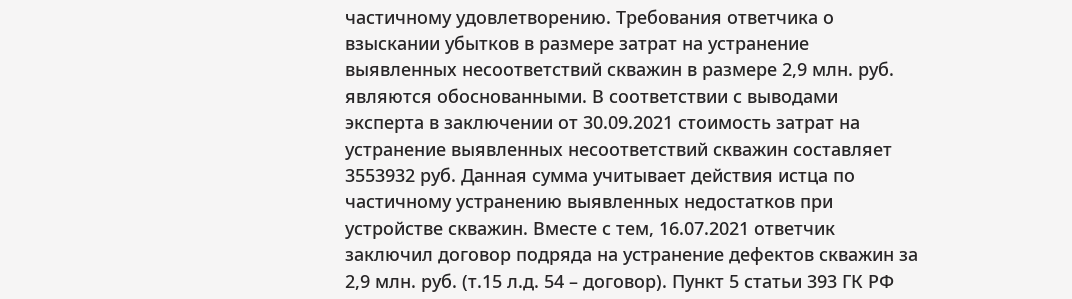частичному удовлетворению. Требования ответчика о взыскании убытков в размере затрат на устранение выявленных несоответствий скважин в размере 2,9 млн. руб. являются обоснованными. В соответствии с выводами эксперта в заключении от 30.09.2021 стоимость затрат на устранение выявленных несоответствий скважин составляет 3553932 руб. Данная сумма учитывает действия истца по частичному устранению выявленных недостатков при устройстве скважин. Вместе с тем, 16.07.2021 ответчик заключил договор подряда на устранение дефектов скважин за 2,9 млн. руб. (т.15 л.д. 54 – договор). Пункт 5 статьи 393 ГК РФ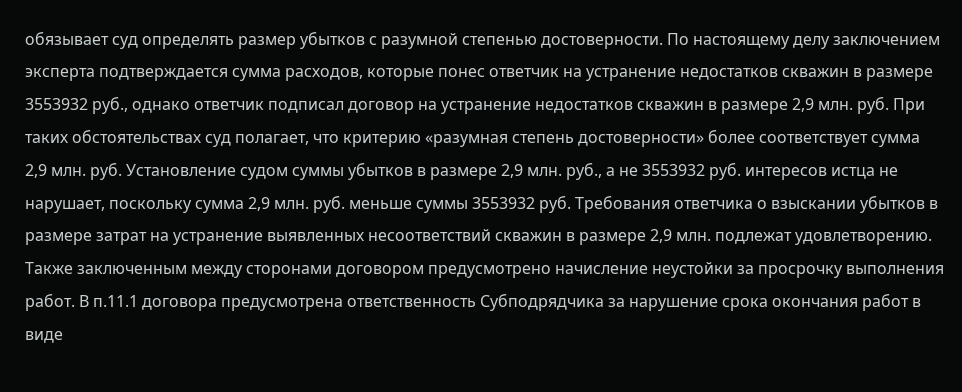обязывает суд определять размер убытков с разумной степенью достоверности. По настоящему делу заключением эксперта подтверждается сумма расходов, которые понес ответчик на устранение недостатков скважин в размере 3553932 руб., однако ответчик подписал договор на устранение недостатков скважин в размере 2,9 млн. руб. При таких обстоятельствах суд полагает, что критерию «разумная степень достоверности» более соответствует сумма 2,9 млн. руб. Установление судом суммы убытков в размере 2,9 млн. руб., а не 3553932 руб. интересов истца не нарушает, поскольку сумма 2,9 млн. руб. меньше суммы 3553932 руб. Требования ответчика о взыскании убытков в размере затрат на устранение выявленных несоответствий скважин в размере 2,9 млн. подлежат удовлетворению. Также заключенным между сторонами договором предусмотрено начисление неустойки за просрочку выполнения работ. В п.11.1 договора предусмотрена ответственность Субподрядчика за нарушение срока окончания работ в виде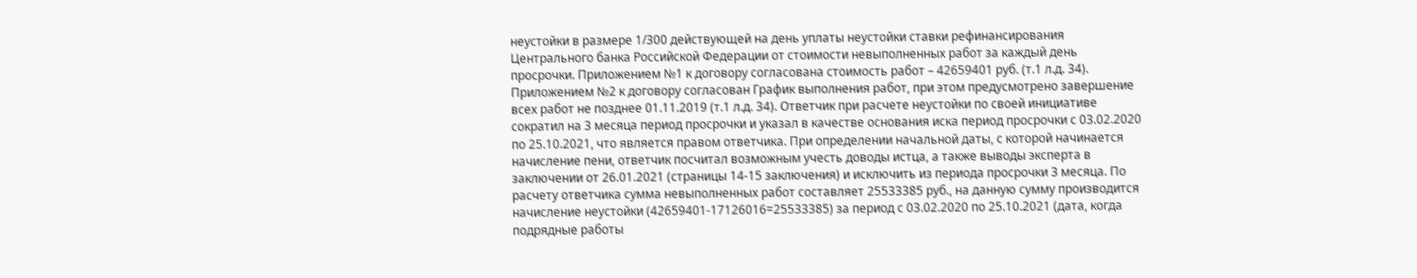неустойки в размере 1/300 действующей на день уплаты неустойки ставки рефинансирования Центрального банка Российской Федерации от стоимости невыполненных работ за каждый день просрочки. Приложением №1 к договору согласована стоимость работ – 42659401 руб. (т.1 л.д. 34). Приложением №2 к договору согласован График выполнения работ, при этом предусмотрено завершение всех работ не позднее 01.11.2019 (т.1 л.д. 34). Ответчик при расчете неустойки по своей инициативе сократил на 3 месяца период просрочки и указал в качестве основания иска период просрочки с 03.02.2020 по 25.10.2021, что является правом ответчика. При определении начальной даты, с которой начинается начисление пени, ответчик посчитал возможным учесть доводы истца, а также выводы эксперта в заключении от 26.01.2021 (страницы 14-15 заключения) и исключить из периода просрочки 3 месяца. По расчету ответчика сумма невыполненных работ составляет 25533385 руб., на данную сумму производится начисление неустойки (42659401-17126016=25533385) за период с 03.02.2020 по 25.10.2021 (дата, когда подрядные работы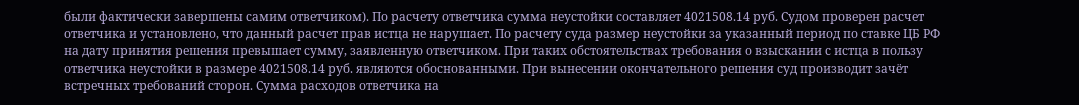были фактически завершены самим ответчиком). По расчету ответчика сумма неустойки составляет 4021508.14 руб. Судом проверен расчет ответчика и установлено, что данный расчет прав истца не нарушает. По расчету суда размер неустойки за указанный период по ставке ЦБ РФ на дату принятия решения превышает сумму, заявленную ответчиком. При таких обстоятельствах требования о взыскании с истца в пользу ответчика неустойки в размере 4021508.14 руб. являются обоснованными. При вынесении окончательного решения суд производит зачёт встречных требований сторон. Сумма расходов ответчика на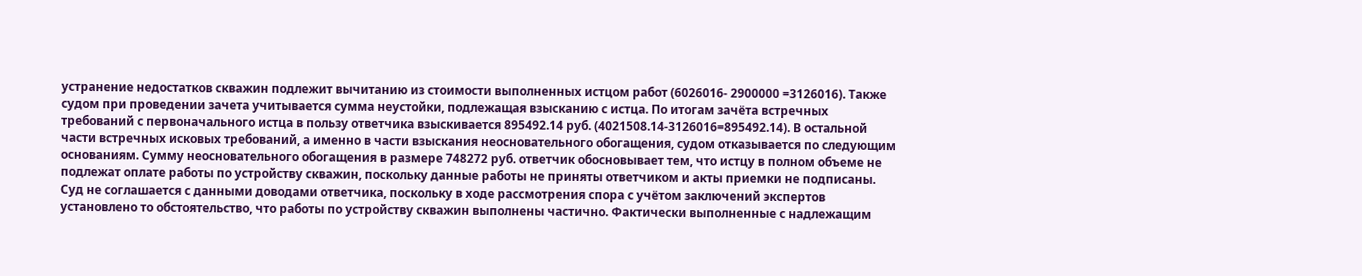устранение недостатков скважин подлежит вычитанию из стоимости выполненных истцом работ (6026016- 2900000 =3126016). Также судом при проведении зачета учитывается сумма неустойки, подлежащая взысканию с истца. По итогам зачёта встречных требований с первоначального истца в пользу ответчика взыскивается 895492.14 руб. (4021508.14-3126016=895492.14). В остальной части встречных исковых требований, а именно в части взыскания неосновательного обогащения, судом отказывается по следующим основаниям. Сумму неосновательного обогащения в размере 748272 руб. ответчик обосновывает тем, что истцу в полном объеме не подлежат оплате работы по устройству скважин, поскольку данные работы не приняты ответчиком и акты приемки не подписаны. Суд не соглашается с данными доводами ответчика, поскольку в ходе рассмотрения спора с учётом заключений экспертов установлено то обстоятельство, что работы по устройству скважин выполнены частично. Фактически выполненные с надлежащим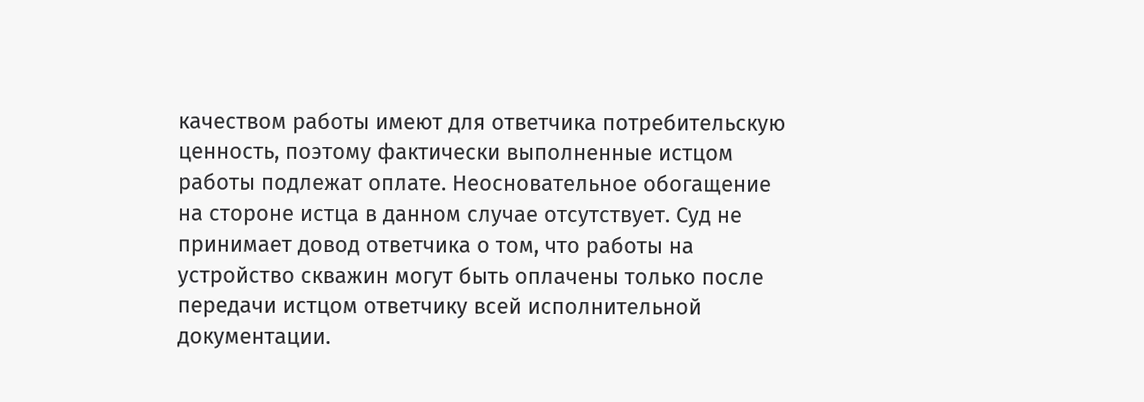качеством работы имеют для ответчика потребительскую ценность, поэтому фактически выполненные истцом работы подлежат оплате. Неосновательное обогащение на стороне истца в данном случае отсутствует. Суд не принимает довод ответчика о том, что работы на устройство скважин могут быть оплачены только после передачи истцом ответчику всей исполнительной документации.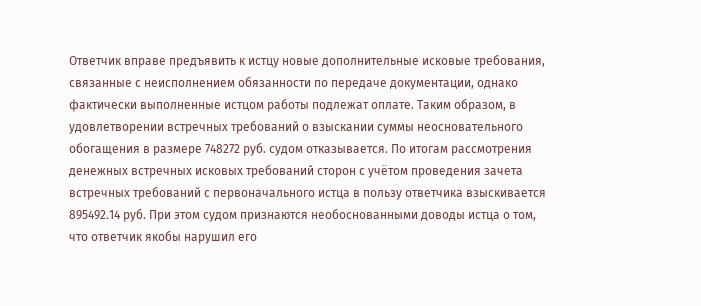Ответчик вправе предъявить к истцу новые дополнительные исковые требования, связанные с неисполнением обязанности по передаче документации, однако фактически выполненные истцом работы подлежат оплате. Таким образом, в удовлетворении встречных требований о взыскании суммы неосновательного обогащения в размере 748272 руб. судом отказывается. По итогам рассмотрения денежных встречных исковых требований сторон с учётом проведения зачета встречных требований с первоначального истца в пользу ответчика взыскивается 895492.14 руб. При этом судом признаются необоснованными доводы истца о том, что ответчик якобы нарушил его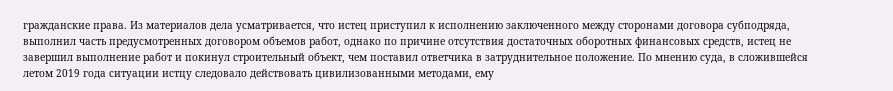гражданские права. Из материалов дела усматривается, что истец приступил к исполнению заключенного между сторонами договора субподряда, выполнил часть предусмотренных договором объемов работ, однако по причине отсутствия достаточных оборотных финансовых средств, истец не завершил выполнение работ и покинул строительный объект, чем поставил ответчика в затруднительное положение. По мнению суда, в сложившейся летом 2019 года ситуации истцу следовало действовать цивилизованными методами, ему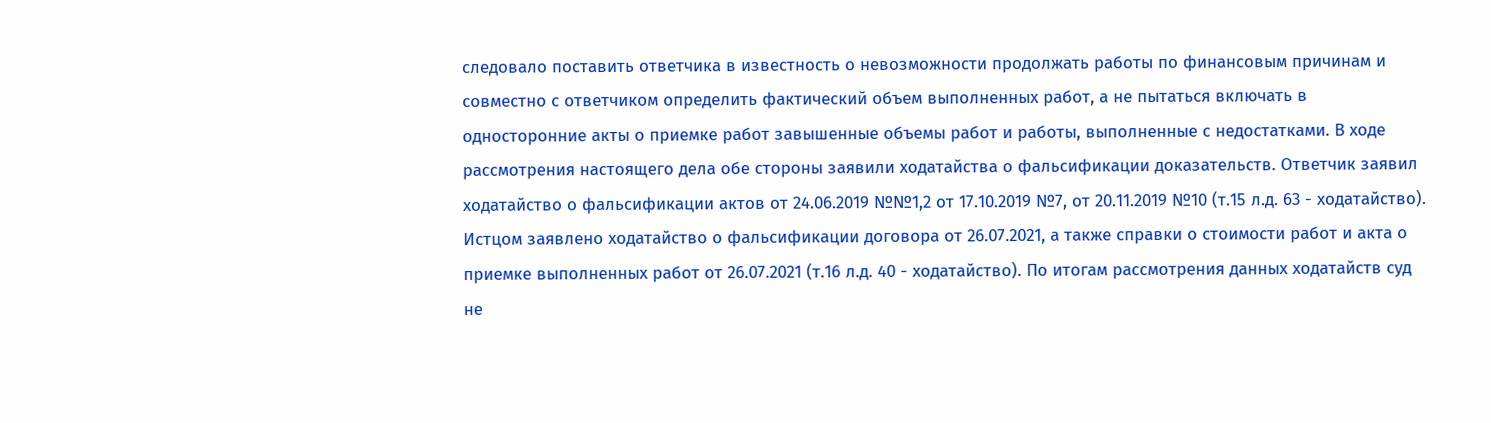следовало поставить ответчика в известность о невозможности продолжать работы по финансовым причинам и совместно с ответчиком определить фактический объем выполненных работ, а не пытаться включать в односторонние акты о приемке работ завышенные объемы работ и работы, выполненные с недостатками. В ходе рассмотрения настоящего дела обе стороны заявили ходатайства о фальсификации доказательств. Ответчик заявил ходатайство о фальсификации актов от 24.06.2019 №№1,2 от 17.10.2019 №7, от 20.11.2019 №10 (т.15 л.д. 63 - ходатайство). Истцом заявлено ходатайство о фальсификации договора от 26.07.2021, а также справки о стоимости работ и акта о приемке выполненных работ от 26.07.2021 (т.16 л.д. 40 - ходатайство). По итогам рассмотрения данных ходатайств суд не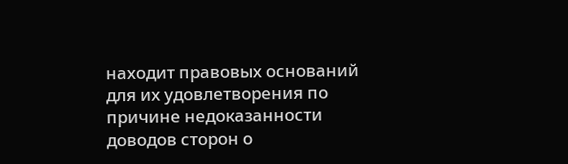находит правовых оснований для их удовлетворения по причине недоказанности доводов сторон о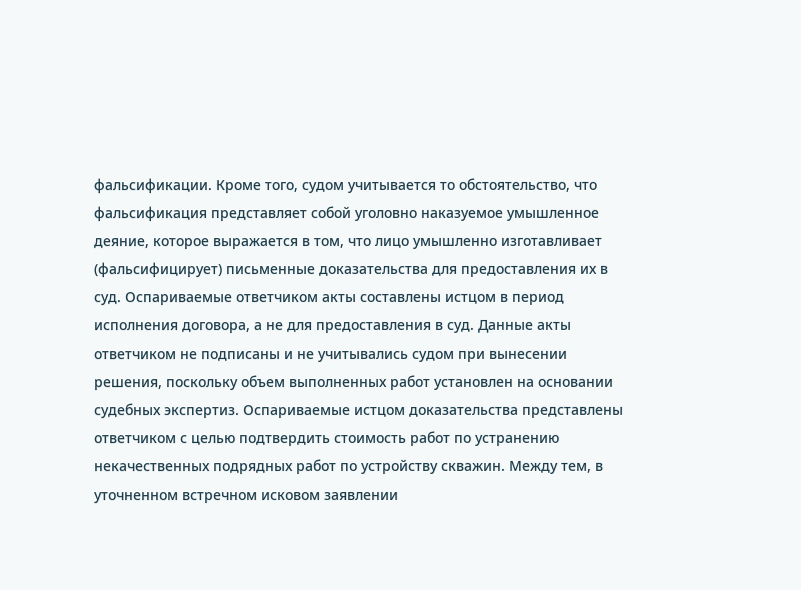фальсификации. Кроме того, судом учитывается то обстоятельство, что фальсификация представляет собой уголовно наказуемое умышленное деяние, которое выражается в том, что лицо умышленно изготавливает (фальсифицирует) письменные доказательства для предоставления их в суд. Оспариваемые ответчиком акты составлены истцом в период исполнения договора, а не для предоставления в суд. Данные акты ответчиком не подписаны и не учитывались судом при вынесении решения, поскольку объем выполненных работ установлен на основании судебных экспертиз. Оспариваемые истцом доказательства представлены ответчиком с целью подтвердить стоимость работ по устранению некачественных подрядных работ по устройству скважин. Между тем, в уточненном встречном исковом заявлении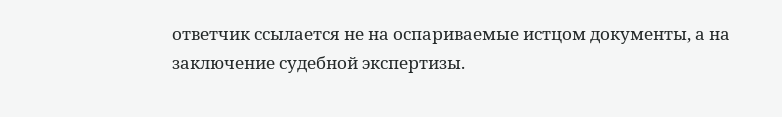ответчик ссылается не на оспариваемые истцом документы, а на заключение судебной экспертизы.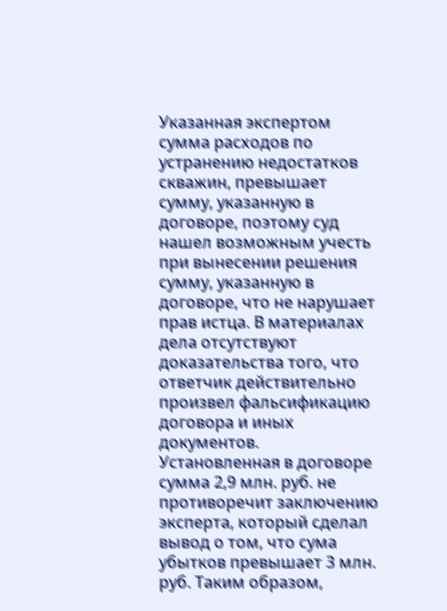Указанная экспертом сумма расходов по устранению недостатков скважин, превышает сумму, указанную в договоре, поэтому суд нашел возможным учесть при вынесении решения сумму, указанную в договоре, что не нарушает прав истца. В материалах дела отсутствуют доказательства того, что ответчик действительно произвел фальсификацию договора и иных документов. Установленная в договоре сумма 2,9 млн. руб. не противоречит заключению эксперта, который сделал вывод о том, что сума убытков превышает 3 млн. руб. Таким образом,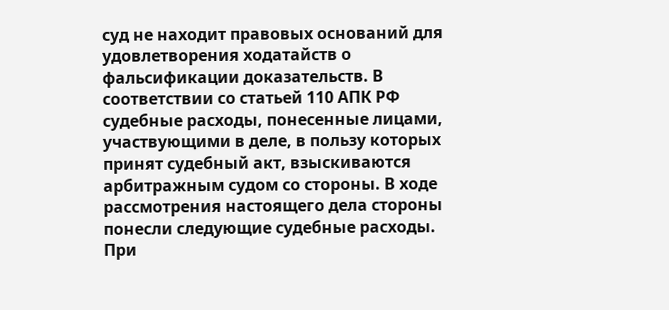суд не находит правовых оснований для удовлетворения ходатайств о фальсификации доказательств. В соответствии со статьей 110 АПК РФ судебные расходы, понесенные лицами, участвующими в деле, в пользу которых принят судебный акт, взыскиваются арбитражным судом со стороны. В ходе рассмотрения настоящего дела стороны понесли следующие судебные расходы. При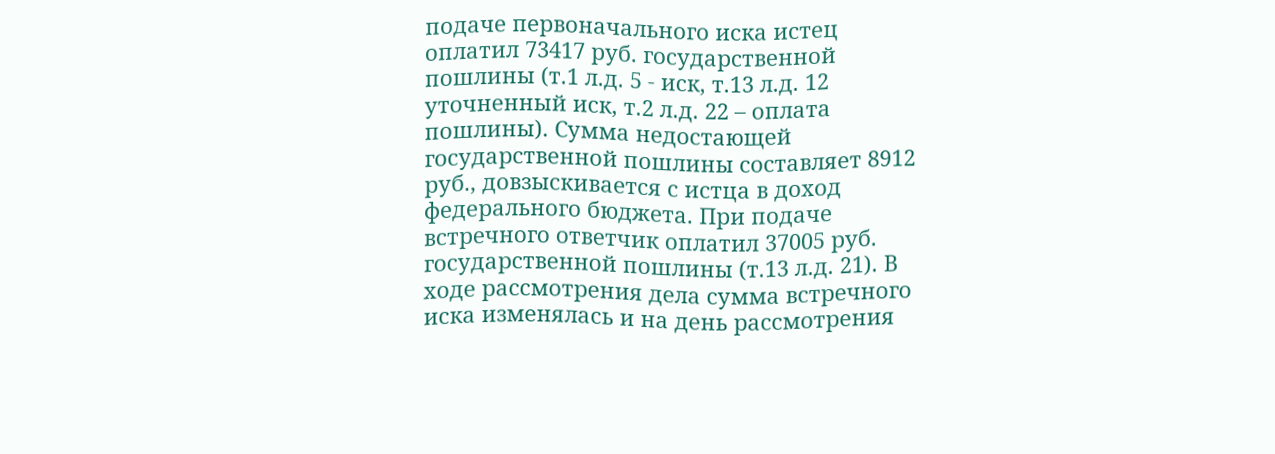подаче первоначального иска истец оплатил 73417 руб. государственной пошлины (т.1 л.д. 5 - иск, т.13 л.д. 12 уточненный иск, т.2 л.д. 22 – оплата пошлины). Сумма недостающей государственной пошлины составляет 8912 руб., довзыскивается с истца в доход федерального бюджета. При подаче встречного ответчик оплатил 37005 руб. государственной пошлины (т.13 л.д. 21). В ходе рассмотрения дела сумма встречного иска изменялась и на день рассмотрения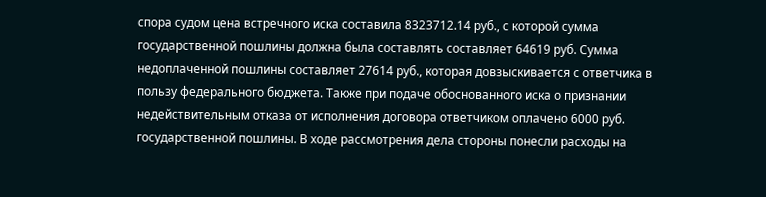спора судом цена встречного иска составила 8323712.14 руб., с которой сумма государственной пошлины должна была составлять составляет 64619 руб. Сумма недоплаченной пошлины составляет 27614 руб., которая довзыскивается с ответчика в пользу федерального бюджета. Также при подаче обоснованного иска о признании недействительным отказа от исполнения договора ответчиком оплачено 6000 руб. государственной пошлины. В ходе рассмотрения дела стороны понесли расходы на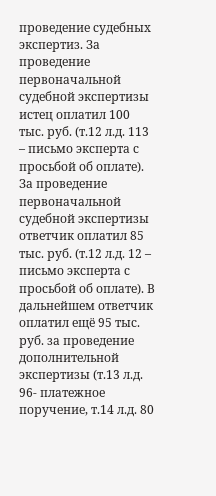проведение судебных экспертиз. За проведение первоначальной судебной экспертизы истец оплатил 100 тыс. руб. (т.12 л.д. 113 – письмо эксперта с просьбой об оплате). За проведение первоначальной судебной экспертизы ответчик оплатил 85 тыс. руб. (т.12 л.д. 12 – письмо эксперта с просьбой об оплате). В дальнейшем ответчик оплатил ещё 95 тыс. руб. за проведение дополнительной экспертизы (т.13 л.д. 96- платежное поручение, т.14 л.д. 80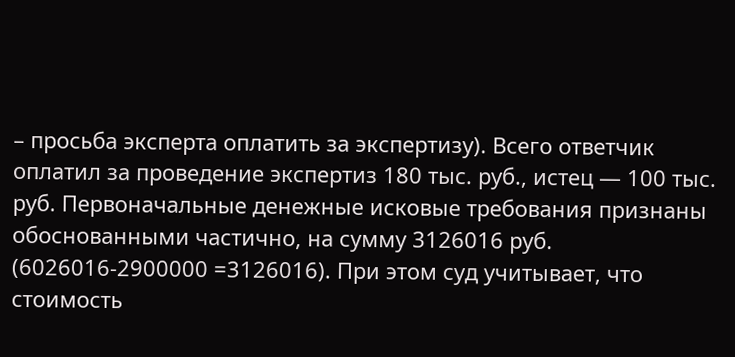– просьба эксперта оплатить за экспертизу). Всего ответчик оплатил за проведение экспертиз 180 тыс. руб., истец — 100 тыс. руб. Первоначальные денежные исковые требования признаны обоснованными частично, на сумму 3126016 руб. (6026016-2900000 =3126016). При этом суд учитывает, что стоимость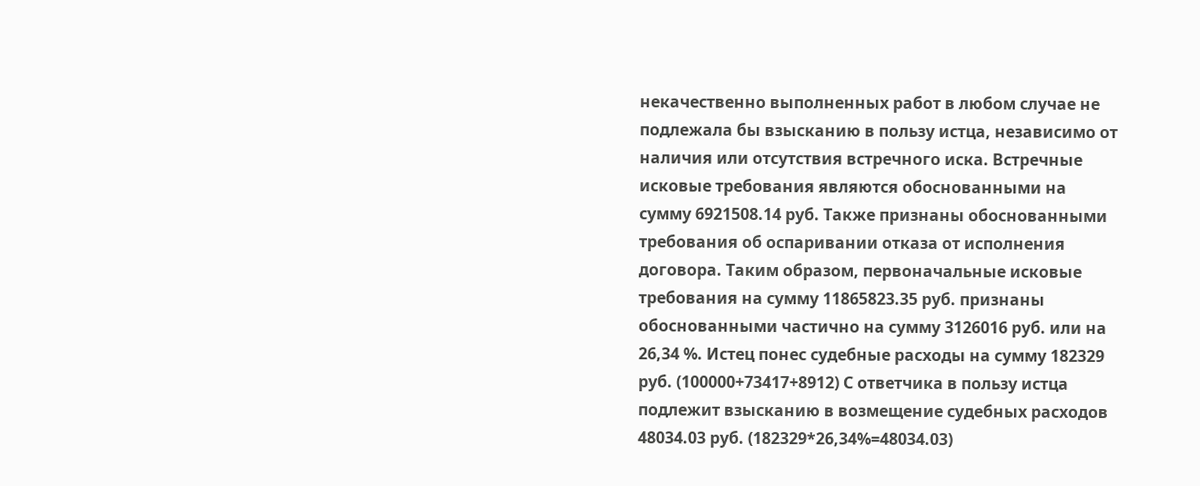некачественно выполненных работ в любом случае не подлежала бы взысканию в пользу истца, независимо от наличия или отсутствия встречного иска. Встречные исковые требования являются обоснованными на сумму 6921508.14 руб. Также признаны обоснованными требования об оспаривании отказа от исполнения договора. Таким образом, первоначальные исковые требования на сумму 11865823.35 руб. признаны обоснованными частично на сумму 3126016 руб. или на 26,34 %. Истец понес судебные расходы на сумму 182329 руб. (100000+73417+8912) С ответчика в пользу истца подлежит взысканию в возмещение судебных расходов 48034.03 руб. (182329*26,34%=48034.03)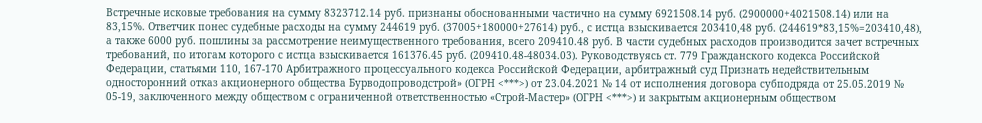Встречные исковые требования на сумму 8323712.14 руб. признаны обоснованными частично на сумму 6921508.14 руб. (2900000+4021508.14) или на 83,15%. Ответчик понес судебные расходы на сумму 244619 руб. (37005+180000+27614) руб., с истца взыскивается 203410,48 руб. (244619*83,15%=203410,48), а также 6000 руб. пошлины за рассмотрение неимущественного требования, всего 209410.48 руб. В части судебных расходов производится зачет встречных требований, по итогам которого с истца взыскивается 161376.45 руб. (209410.48-48034.03). Руководствуясь ст. 779 Гражданского кодекса Российской Федерации, статьями 110, 167-170 Арбитражного процессуального кодекса Российской Федерации, арбитражный суд Признать недействительным односторонний отказ акционерного общества Бурводопроводстрой» (ОГРН <***>) от 23.04.2021 № 14 от исполнения договора субподряда от 25.05.2019 № 05-19, заключенного между обществом с ограниченной ответственностью «Строй-Мастер» (ОГРН <***>) и закрытым акционерным обществом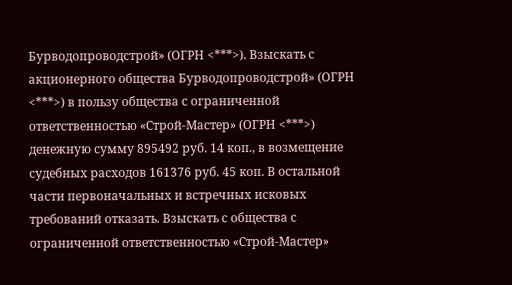Бурводопроводстрой» (ОГРН <***>). Взыскать с акционерного общества Бурводопроводстрой» (ОГРН <***>) в пользу общества с ограниченной ответственностью «Строй-Мастер» (ОГРН <***>) денежную сумму 895492 руб. 14 коп., в возмещение судебных расходов 161376 руб. 45 коп. В остальной части первоначальных и встречных исковых требований отказать. Взыскать с общества с ограниченной ответственностью «Строй-Мастер»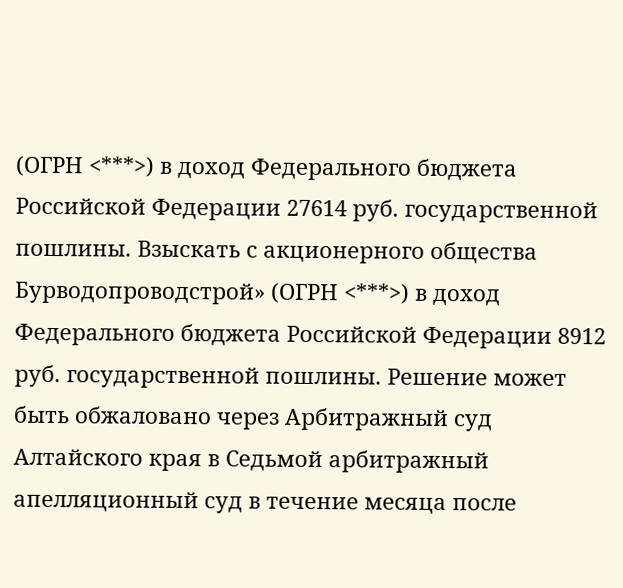(ОГРН <***>) в доход Федерального бюджета Российской Федерации 27614 руб. государственной пошлины. Взыскать с акционерного общества Бурводопроводстрой» (ОГРН <***>) в доход Федерального бюджета Российской Федерации 8912 руб. государственной пошлины. Решение может быть обжаловано через Арбитражный суд Алтайского края в Седьмой арбитражный апелляционный суд в течение месяца после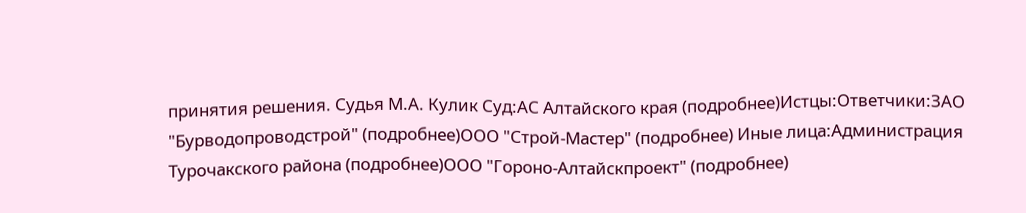принятия решения. Судья М.А. Кулик Суд:АС Алтайского края (подробнее)Истцы:Ответчики:ЗАО "Бурводопроводстрой" (подробнее)ООО "Строй-Мастер" (подробнее) Иные лица:Администрация Турочакского района (подробнее)ООО "Гороно-Алтайскпроект" (подробнее)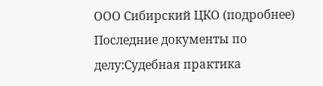ООО Сибирский ЦКО (подробнее) Последние документы по делу:Судебная практика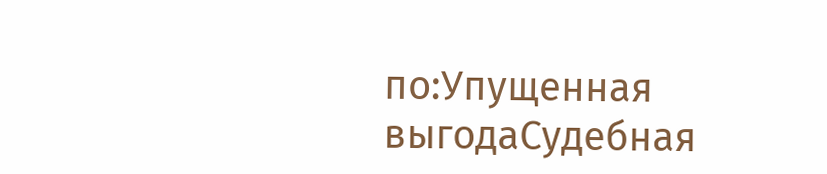по:Упущенная выгодаСудебная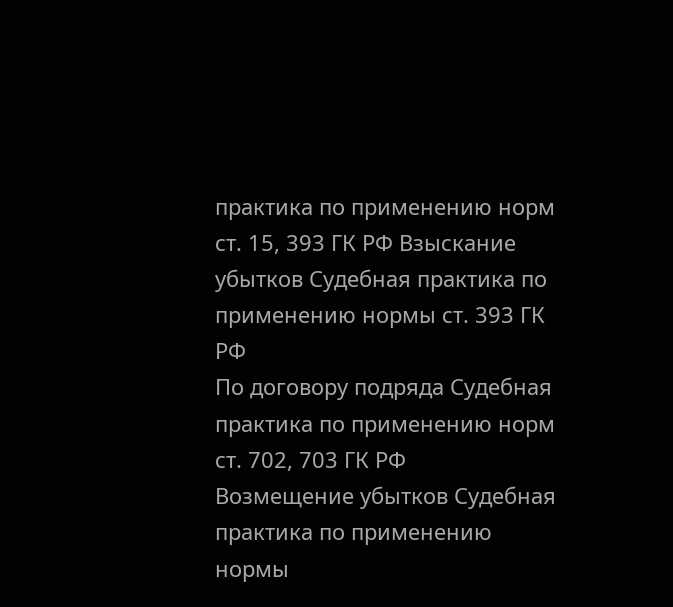практика по применению норм ст. 15, 393 ГК РФ Взыскание убытков Судебная практика по применению нормы ст. 393 ГК РФ
По договору подряда Судебная практика по применению норм ст. 702, 703 ГК РФ
Возмещение убытков Судебная практика по применению нормы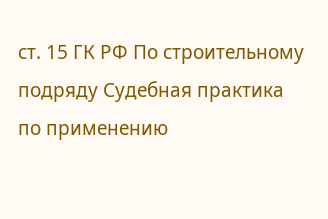ст. 15 ГК РФ По строительному подряду Судебная практика по применению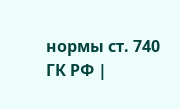нормы ст. 740 ГК РФ |